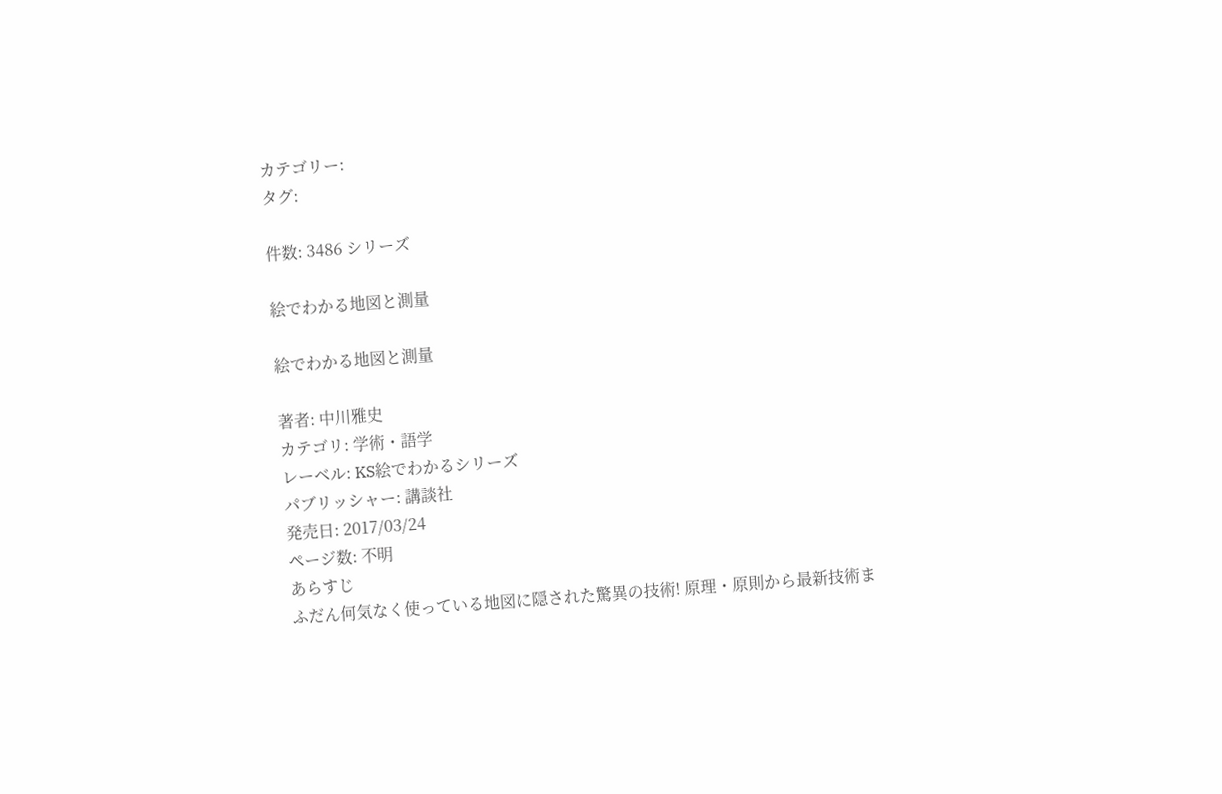カテゴリー:
タグ:

件数: 3486 シリーズ

絵でわかる地図と測量

絵でわかる地図と測量

著者: 中川雅史
カテゴリ: 学術・語学
レーベル: KS絵でわかるシリーズ
パブリッシャー: 講談社
発売日: 2017/03/24
ページ数: 不明
あらすじ
ふだん何気なく使っている地図に隠された驚異の技術! 原理・原則から最新技術ま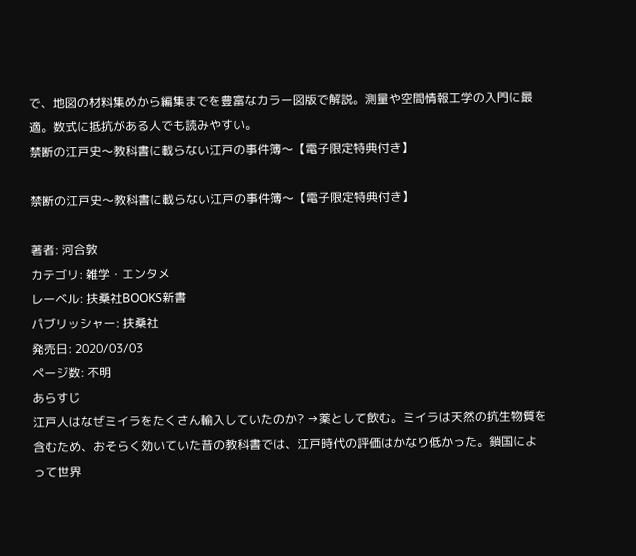で、地図の材料集めから編集までを豊富なカラー図版で解説。測量や空間情報工学の入門に最適。数式に抵抗がある人でも読みやすい。
禁断の江戸史〜教科書に載らない江戸の事件簿〜【電子限定特典付き】

禁断の江戸史〜教科書に載らない江戸の事件簿〜【電子限定特典付き】

著者: 河合敦
カテゴリ: 雑学・エンタメ
レーベル: 扶桑社BOOKS新書
パブリッシャー: 扶桑社
発売日: 2020/03/03
ページ数: 不明
あらすじ
江戸人はなぜミイラをたくさん輸入していたのか? →薬として飲む。ミイラは天然の抗生物質を含むため、おそらく効いていた昔の教科書では、江戸時代の評価はかなり低かった。鎖国によって世界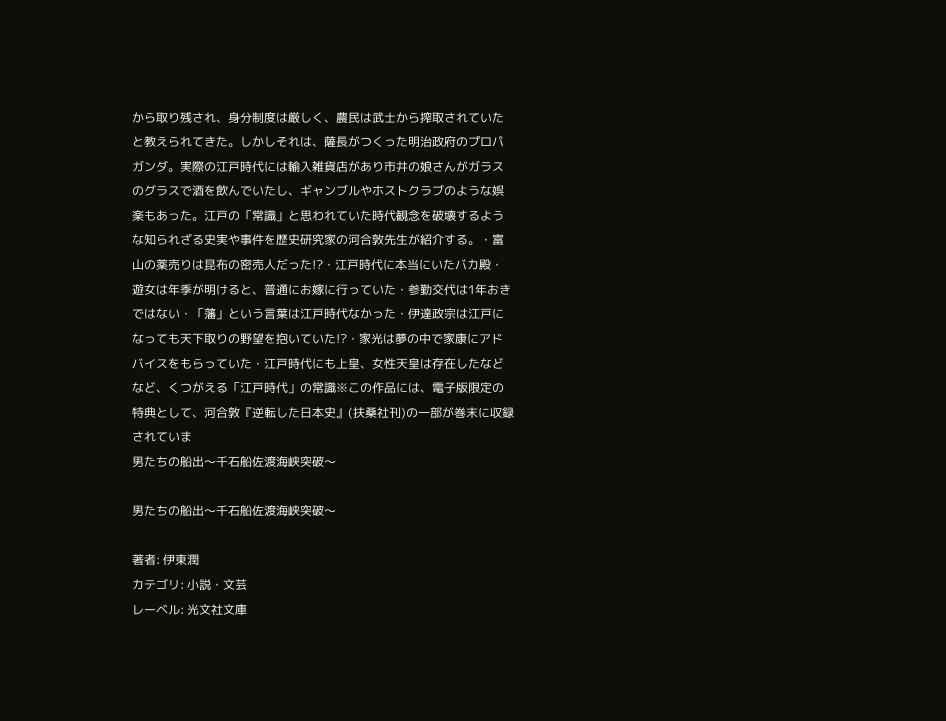から取り残され、身分制度は厳しく、農民は武士から搾取されていたと教えられてきた。しかしそれは、薩長がつくった明治政府のプロパガンダ。実際の江戸時代には輸入雑貨店があり市井の娘さんがガラスのグラスで酒を飲んでいたし、ギャンブルやホストクラブのような娯楽もあった。江戸の「常識」と思われていた時代観念を破壊するような知られざる史実や事件を歴史研究家の河合敦先生が紹介する。・富山の薬売りは昆布の密売人だった!?・江戸時代に本当にいたバカ殿・遊女は年季が明けると、普通にお嫁に行っていた・参勤交代は1年おきではない・「藩」という言葉は江戸時代なかった・伊達政宗は江戸になっても天下取りの野望を抱いていた!?・家光は夢の中で家康にアドバイスをもらっていた・江戸時代にも上皇、女性天皇は存在したなどなど、くつがえる「江戸時代」の常識※この作品には、電子版限定の特典として、河合敦『逆転した日本史』(扶桑社刊)の一部が巻末に収録されていま
男たちの船出〜千石船佐渡海峡突破〜

男たちの船出〜千石船佐渡海峡突破〜

著者: 伊東潤
カテゴリ: 小説・文芸
レーベル: 光文社文庫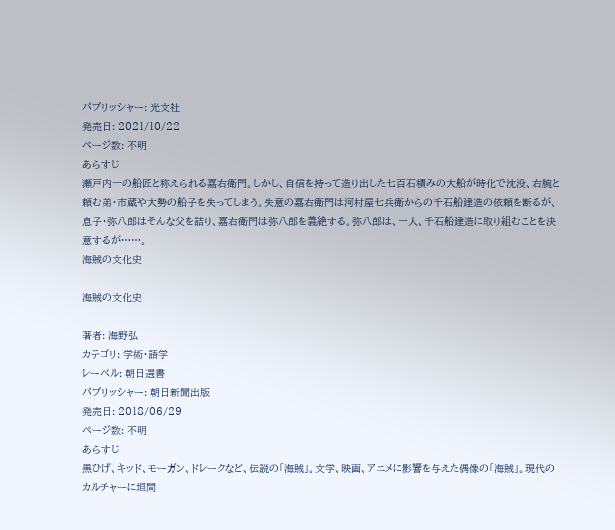パブリッシャー: 光文社
発売日: 2021/10/22
ページ数: 不明
あらすじ
瀬戸内一の船匠と称えられる嘉右衛門。しかし、自信を持って造り出した七百石積みの大船が時化で沈没、右腕と頼む弟・市蔵や大勢の船子を失ってしまう。失意の嘉右衛門は河村屋七兵衛からの千石船建造の依頼を断るが、息子・弥八郎はそんな父を詰り、嘉右衛門は弥八郎を義絶する。弥八郎は、一人、千石船建造に取り組むことを決意するが……。
海賊の文化史

海賊の文化史

著者: 海野弘
カテゴリ: 学術・語学
レーベル: 朝日選書
パブリッシャー: 朝日新聞出版
発売日: 2018/06/29
ページ数: 不明
あらすじ
黒ひげ、キッド、モーガン、ドレークなど、伝説の「海賊」。文学、映画、アニメに影響を与えた偶像の「海賊」。現代のカルチャーに垣間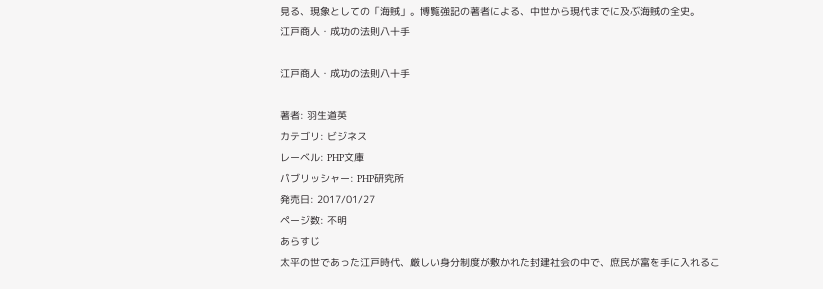見る、現象としての「海賊」。博覧強記の著者による、中世から現代までに及ぶ海賊の全史。
江戸商人・成功の法則八十手

江戸商人・成功の法則八十手

著者: 羽生道英
カテゴリ: ビジネス
レーベル: PHP文庫
パブリッシャー: PHP研究所
発売日: 2017/01/27
ページ数: 不明
あらすじ
太平の世であった江戸時代、厳しい身分制度が敷かれた封建社会の中で、庶民が富を手に入れるこ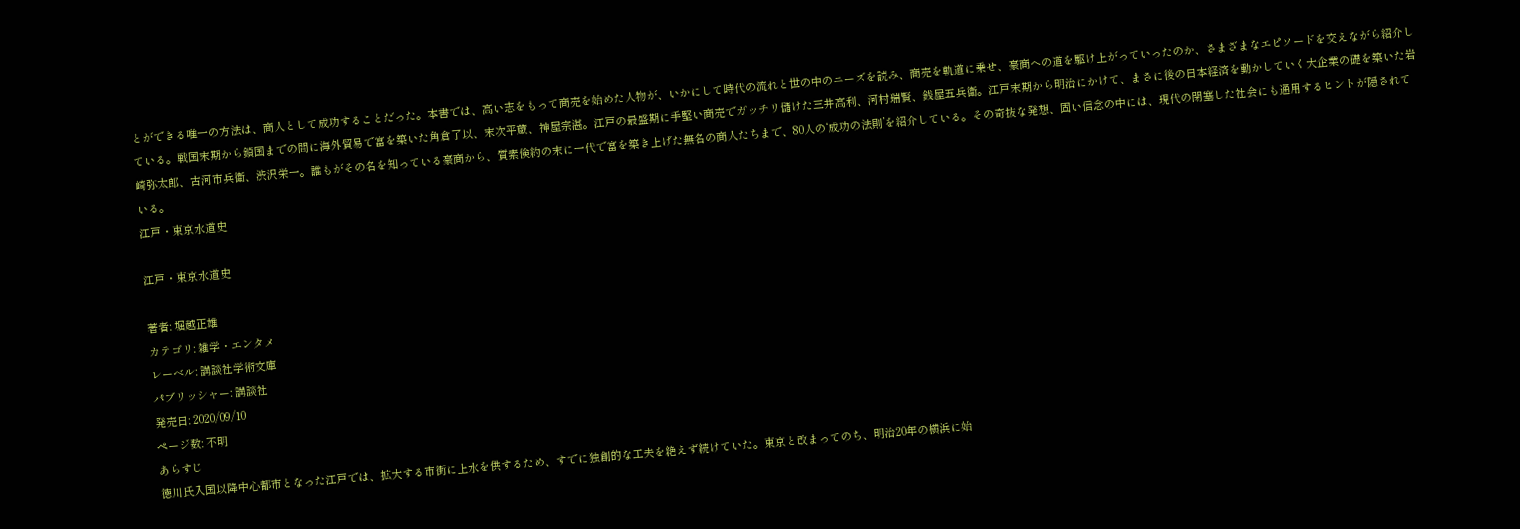とができる唯一の方法は、商人として成功することだった。本書では、高い志をもって商売を始めた人物が、いかにして時代の流れと世の中のニーズを読み、商売を軌道に乗せ、豪商への道を駆け上がっていったのか、さまざまなエピソードを交えながら紹介している。戦国末期から鎖国までの間に海外貿易で富を築いた角倉了以、末次平蔵、神屋宗湛。江戸の最盛期に手堅い商売でガッチリ儲けた三井高利、河村瑞賢、銭屋五兵衛。江戸末期から明治にかけて、まさに後の日本経済を動かしていく大企業の礎を築いた岩崎弥太郎、古河市兵衛、渋沢栄一。誰もがその名を知っている豪商から、質素倹約の末に一代で富を築き上げた無名の商人たちまで、80人の‘成功の法則’を紹介している。その奇抜な発想、固い信念の中には、現代の閉塞した社会にも通用するヒントが隠されている。
江戸・東京水道史

江戸・東京水道史

著者: 堀越正雄
カテゴリ: 雑学・エンタメ
レーベル: 講談社学術文庫
パブリッシャー: 講談社
発売日: 2020/09/10
ページ数: 不明
あらすじ
徳川氏入国以降中心都市となった江戸では、拡大する市街に上水を供するため、すでに独創的な工夫を絶えず続けていた。東京と改まってのち、明治20年の横浜に始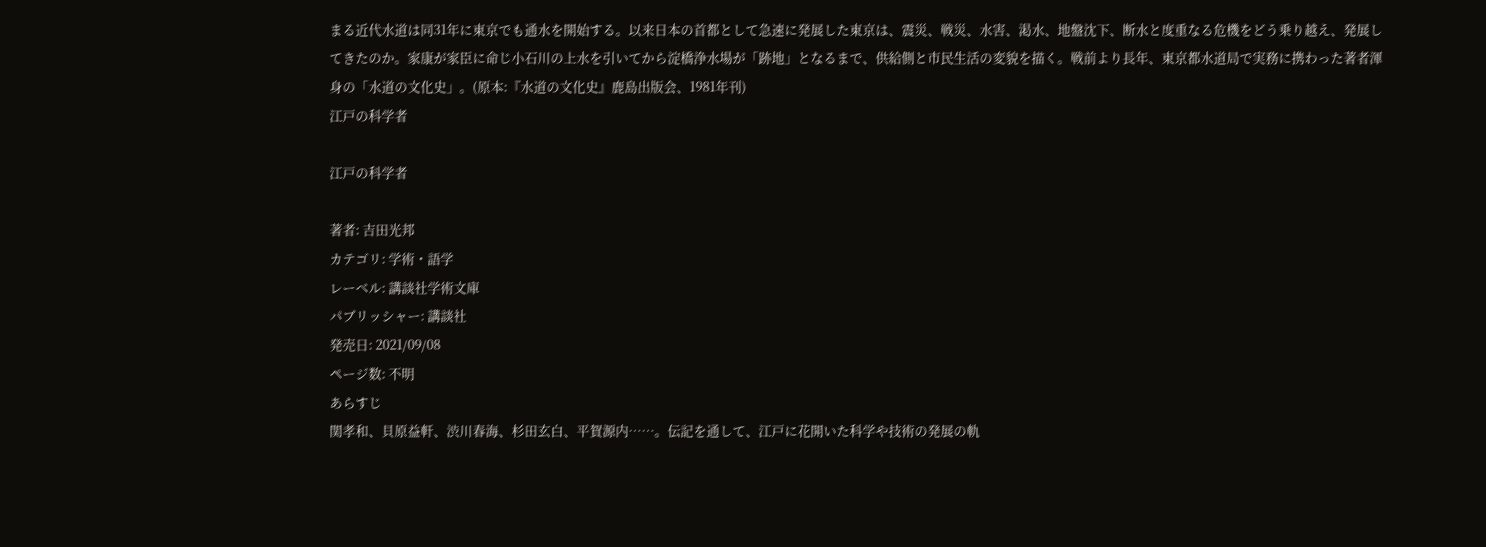まる近代水道は同31年に東京でも通水を開始する。以来日本の首都として急速に発展した東京は、震災、戦災、水害、渇水、地盤沈下、断水と度重なる危機をどう乗り越え、発展してきたのか。家康が家臣に命じ小石川の上水を引いてから淀橋浄水場が「跡地」となるまで、供給側と市民生活の変貌を描く。戦前より長年、東京都水道局で実務に携わった著者渾身の「水道の文化史」。(原本:『水道の文化史』鹿島出版会、1981年刊)
江戸の科学者

江戸の科学者

著者: 吉田光邦
カテゴリ: 学術・語学
レーベル: 講談社学術文庫
パブリッシャー: 講談社
発売日: 2021/09/08
ページ数: 不明
あらすじ
関孝和、貝原益軒、渋川春海、杉田玄白、平賀源内……。伝記を通して、江戸に花開いた科学や技術の発展の軌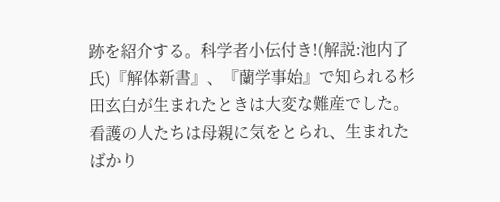跡を紹介する。科学者小伝付き!(解説:池内了氏)『解体新書』、『蘭学事始』で知られる杉田玄白が生まれたときは大変な難産でした。看護の人たちは母親に気をとられ、生まれたばかり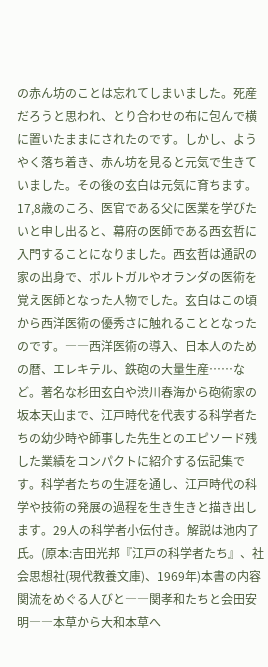の赤ん坊のことは忘れてしまいました。死産だろうと思われ、とり合わせの布に包んで横に置いたままにされたのです。しかし、ようやく落ち着き、赤ん坊を見ると元気で生きていました。その後の玄白は元気に育ちます。17,8歳のころ、医官である父に医業を学びたいと申し出ると、幕府の医師である西玄哲に入門することになりました。西玄哲は通訳の家の出身で、ポルトガルやオランダの医術を覚え医師となった人物でした。玄白はこの頃から西洋医術の優秀さに触れることとなったのです。――西洋医術の導入、日本人のための暦、エレキテル、鉄砲の大量生産……など。著名な杉田玄白や渋川春海から砲術家の坂本天山まで、江戸時代を代表する科学者たちの幼少時や師事した先生とのエピソード残した業績をコンパクトに紹介する伝記集です。科学者たちの生涯を通し、江戸時代の科学や技術の発展の過程を生き生きと描き出します。29人の科学者小伝付き。解説は池内了氏。(原本:吉田光邦『江戸の科学者たち』、社会思想社(現代教養文庫)、1969年)本書の内容関流をめぐる人びと――関孝和たちと会田安明――本草から大和本草へ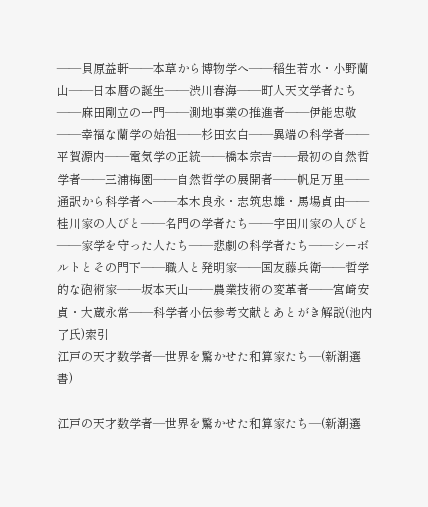――貝原益軒――本草から博物学へ――稲生若水・小野蘭山――日本暦の誕生――渋川春海――町人天文学者たち――麻田剛立の一門――測地事業の推進者――伊能忠敬――幸福な蘭学の始祖――杉田玄白――異端の科学者――平賀源内――電気学の正統――橋本宗吉――最初の自然哲学者――三浦梅園――自然哲学の展開者――帆足万里――通訳から科学者へ――本木良永・志筑忠雄・馬場貞由――桂川家の人びと――名門の学者たち――宇田川家の人びと――家学を守った人たち――悲劇の科学者たち――シーボルトとその門下――職人と発明家――国友藤兵衛――哲学的な砲術家――坂本天山――農業技術の変革者――宮崎安貞・大蔵永常――科学者小伝参考文献とあとがき解説(池内了氏)索引
江戸の天才数学者―世界を驚かせた和算家たち―(新潮選書)

江戸の天才数学者―世界を驚かせた和算家たち―(新潮選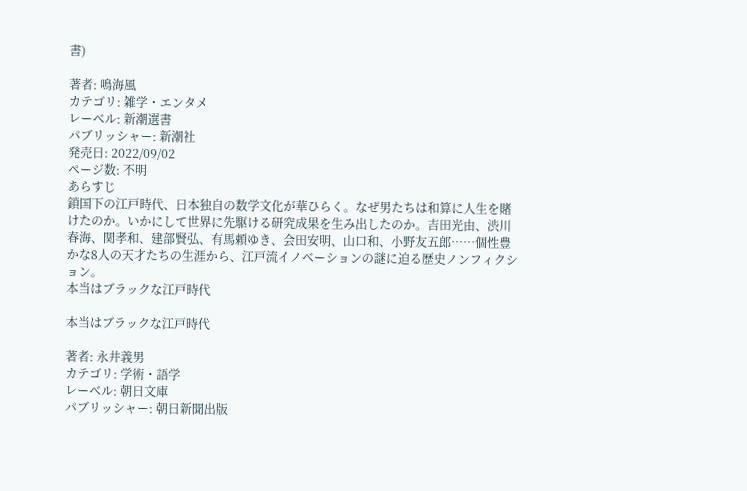書)

著者: 鳴海風
カテゴリ: 雑学・エンタメ
レーベル: 新潮選書
パブリッシャー: 新潮社
発売日: 2022/09/02
ページ数: 不明
あらすじ
鎖国下の江戸時代、日本独自の数学文化が華ひらく。なぜ男たちは和算に人生を賭けたのか。いかにして世界に先駆ける研究成果を生み出したのか。吉田光由、渋川春海、関孝和、建部賢弘、有馬頼ゆき、会田安明、山口和、小野友五郎……個性豊かな8人の天才たちの生涯から、江戸流イノベーションの謎に迫る歴史ノンフィクション。
本当はブラックな江戸時代

本当はブラックな江戸時代

著者: 永井義男
カテゴリ: 学術・語学
レーベル: 朝日文庫
パブリッシャー: 朝日新聞出版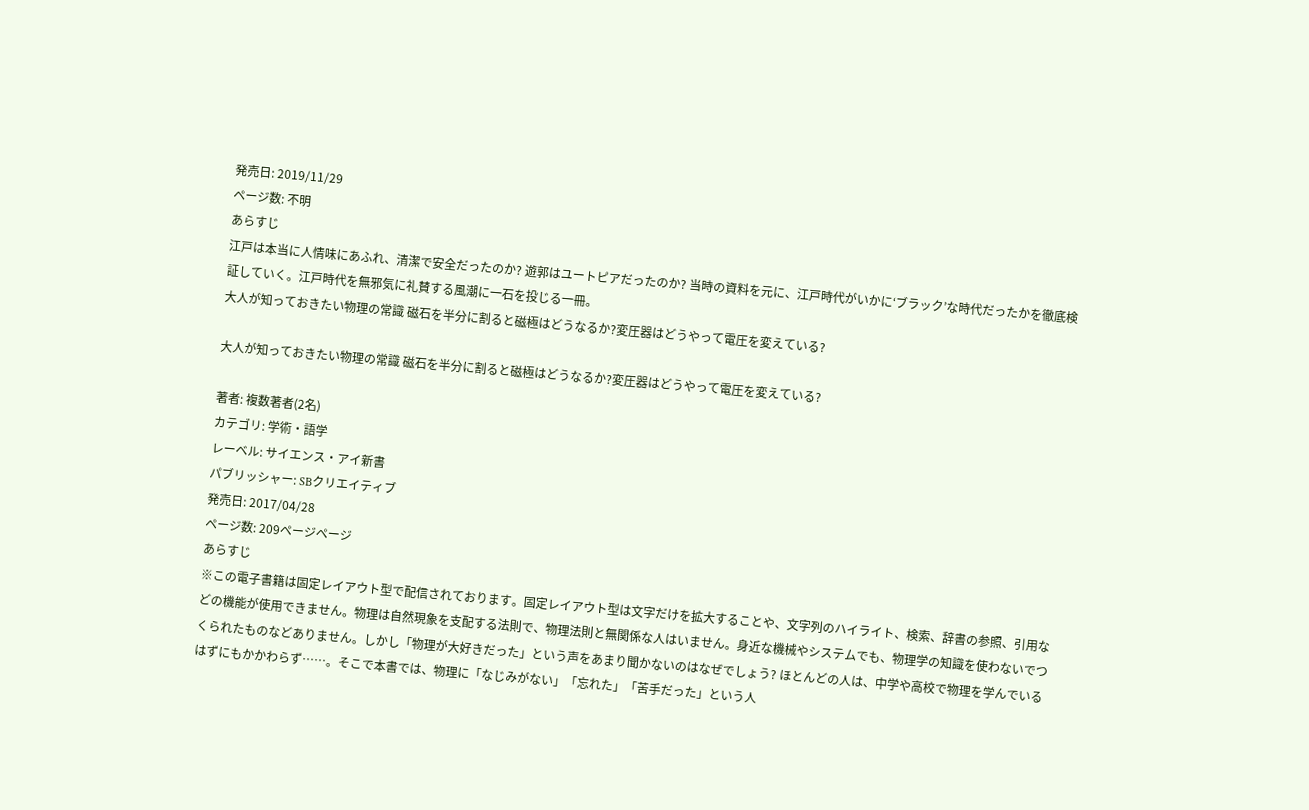発売日: 2019/11/29
ページ数: 不明
あらすじ
江戸は本当に人情味にあふれ、清潔で安全だったのか? 遊郭はユートピアだったのか? 当時の資料を元に、江戸時代がいかに‘ブラック’な時代だったかを徹底検証していく。江戸時代を無邪気に礼賛する風潮に一石を投じる一冊。
大人が知っておきたい物理の常識 磁石を半分に割ると磁極はどうなるか?変圧器はどうやって電圧を変えている?

大人が知っておきたい物理の常識 磁石を半分に割ると磁極はどうなるか?変圧器はどうやって電圧を変えている?

著者: 複数著者(2名)
カテゴリ: 学術・語学
レーベル: サイエンス・アイ新書
パブリッシャー: SBクリエイティブ
発売日: 2017/04/28
ページ数: 209ページページ
あらすじ
※この電子書籍は固定レイアウト型で配信されております。固定レイアウト型は文字だけを拡大することや、文字列のハイライト、検索、辞書の参照、引用などの機能が使用できません。物理は自然現象を支配する法則で、物理法則と無関係な人はいません。身近な機械やシステムでも、物理学の知識を使わないでつくられたものなどありません。しかし「物理が大好きだった」という声をあまり聞かないのはなぜでしょう? ほとんどの人は、中学や高校で物理を学んでいるはずにもかかわらず……。そこで本書では、物理に「なじみがない」「忘れた」「苦手だった」という人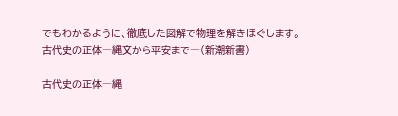でもわかるように、徹底した図解で物理を解きほぐします。
古代史の正体―縄文から平安まで―(新潮新書)

古代史の正体―縄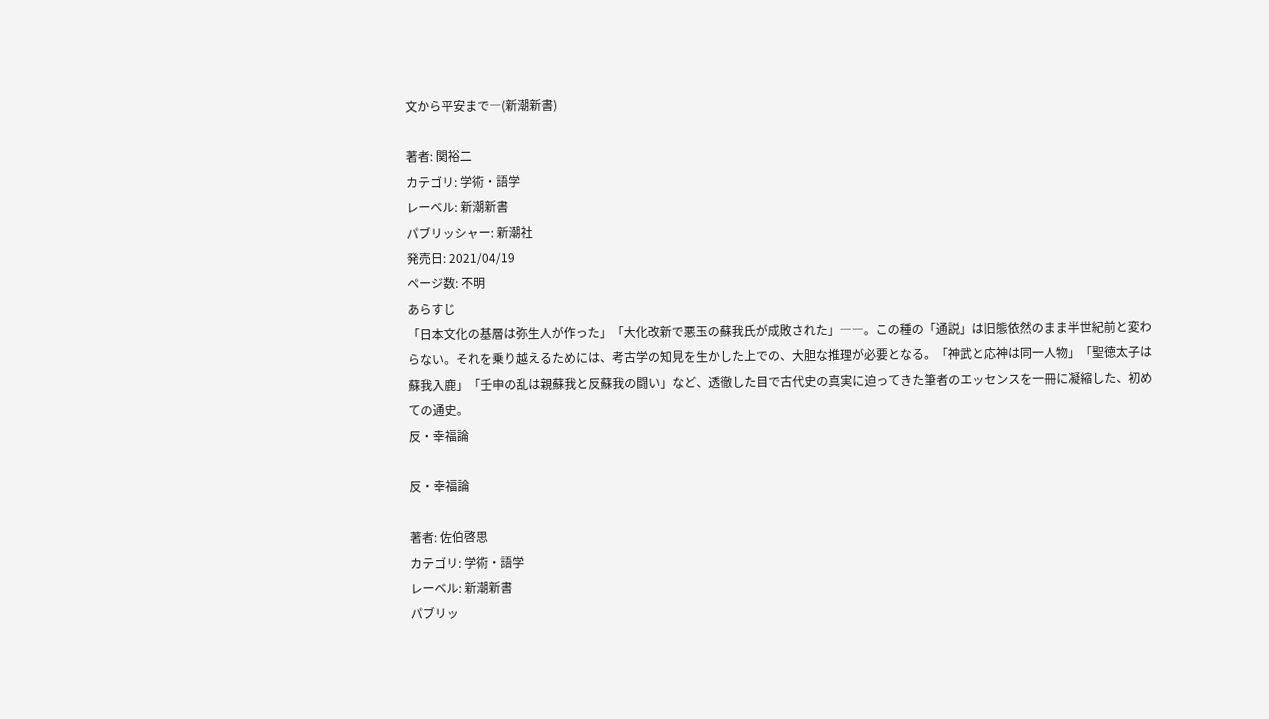文から平安まで―(新潮新書)

著者: 関裕二
カテゴリ: 学術・語学
レーベル: 新潮新書
パブリッシャー: 新潮社
発売日: 2021/04/19
ページ数: 不明
あらすじ
「日本文化の基層は弥生人が作った」「大化改新で悪玉の蘇我氏が成敗された」――。この種の「通説」は旧態依然のまま半世紀前と変わらない。それを乗り越えるためには、考古学の知見を生かした上での、大胆な推理が必要となる。「神武と応神は同一人物」「聖徳太子は蘇我入鹿」「壬申の乱は親蘇我と反蘇我の闘い」など、透徹した目で古代史の真実に迫ってきた筆者のエッセンスを一冊に凝縮した、初めての通史。
反・幸福論

反・幸福論

著者: 佐伯啓思
カテゴリ: 学術・語学
レーベル: 新潮新書
パブリッ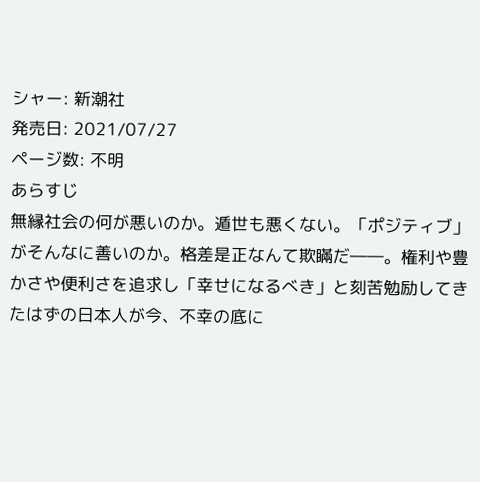シャー: 新潮社
発売日: 2021/07/27
ページ数: 不明
あらすじ
無縁社会の何が悪いのか。遁世も悪くない。「ポジティブ」がそんなに善いのか。格差是正なんて欺瞞だ――。権利や豊かさや便利さを追求し「幸せになるべき」と刻苦勉励してきたはずの日本人が今、不幸の底に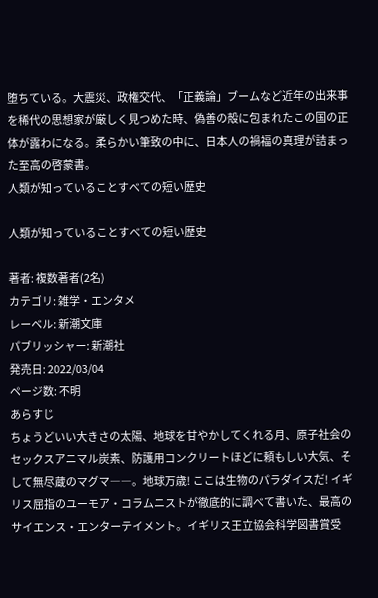堕ちている。大震災、政権交代、「正義論」ブームなど近年の出来事を稀代の思想家が厳しく見つめた時、偽善の殻に包まれたこの国の正体が露わになる。柔らかい筆致の中に、日本人の禍福の真理が詰まった至高の啓蒙書。
人類が知っていることすべての短い歴史

人類が知っていることすべての短い歴史

著者: 複数著者(2名)
カテゴリ: 雑学・エンタメ
レーベル: 新潮文庫
パブリッシャー: 新潮社
発売日: 2022/03/04
ページ数: 不明
あらすじ
ちょうどいい大きさの太陽、地球を甘やかしてくれる月、原子社会のセックスアニマル炭素、防護用コンクリートほどに頼もしい大気、そして無尽蔵のマグマ――。地球万歳! ここは生物のパラダイスだ! イギリス屈指のユーモア・コラムニストが徹底的に調べて書いた、最高のサイエンス・エンターテイメント。イギリス王立協会科学図書賞受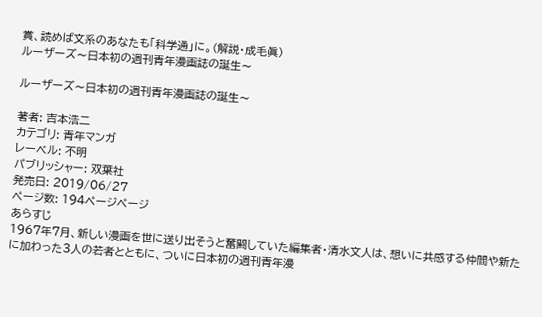賞、読めば文系のあなたも「科学通」に。(解説・成毛眞)
ルーザーズ〜日本初の週刊青年漫画誌の誕生〜

ルーザーズ〜日本初の週刊青年漫画誌の誕生〜

著者: 吉本浩二
カテゴリ: 青年マンガ
レーベル: 不明
パブリッシャー: 双葉社
発売日: 2019/06/27
ページ数: 194ページページ
あらすじ
1967年7月、新しい漫画を世に送り出そうと奮闘していた編集者・清水文人は、想いに共感する仲間や新たに加わった3人の若者とともに、ついに日本初の週刊青年漫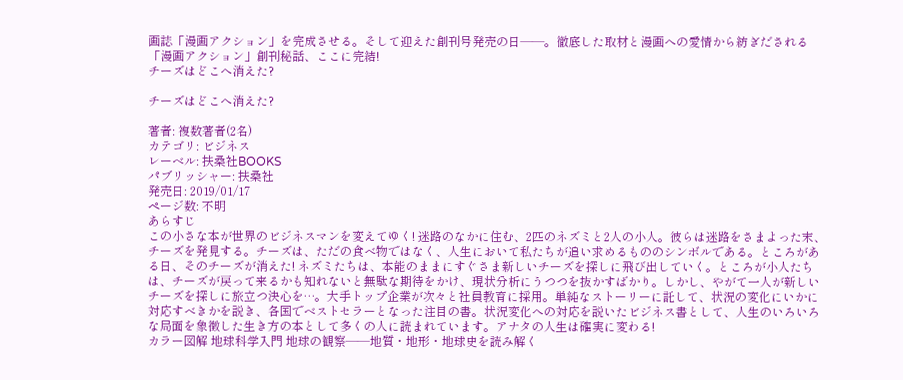画誌「漫画アクション」を完成させる。そして迎えた創刊号発売の日――。徹底した取材と漫画への愛情から紡ぎだされる「漫画アクション」創刊秘話、ここに完結!
チーズはどこへ消えた?

チーズはどこへ消えた?

著者: 複数著者(2名)
カテゴリ: ビジネス
レーベル: 扶桑社BOOKS
パブリッシャー: 扶桑社
発売日: 2019/01/17
ページ数: 不明
あらすじ
この小さな本が世界のビジネスマンを変えてゆく! 迷路のなかに住む、2匹のネズミと2人の小人。彼らは迷路をさまよった末、チーズを発見する。チーズは、ただの食べ物ではなく、人生において私たちが追い求めるもののシンボルである。ところがある日、そのチーズが消えた! ネズミたちは、本能のままにすぐさま新しいチーズを探しに飛び出していく。ところが小人たちは、チーズが戻って来るかも知れないと無駄な期待をかけ、現状分析にうつつを抜かすばかり。しかし、やがて一人が新しいチーズを探しに旅立つ決心を…。大手トップ企業が次々と社員教育に採用。単純なストーリーに託して、状況の変化にいかに対応すべきかを説き、各国でベストセラーとなった注目の書。状況変化への対応を説いたビジネス書として、人生のいろいろな局面を象徴した生き方の本として多くの人に読まれています。アナタの人生は確実に変わる!
カラー図解 地球科学入門 地球の観察――地質・地形・地球史を読み解く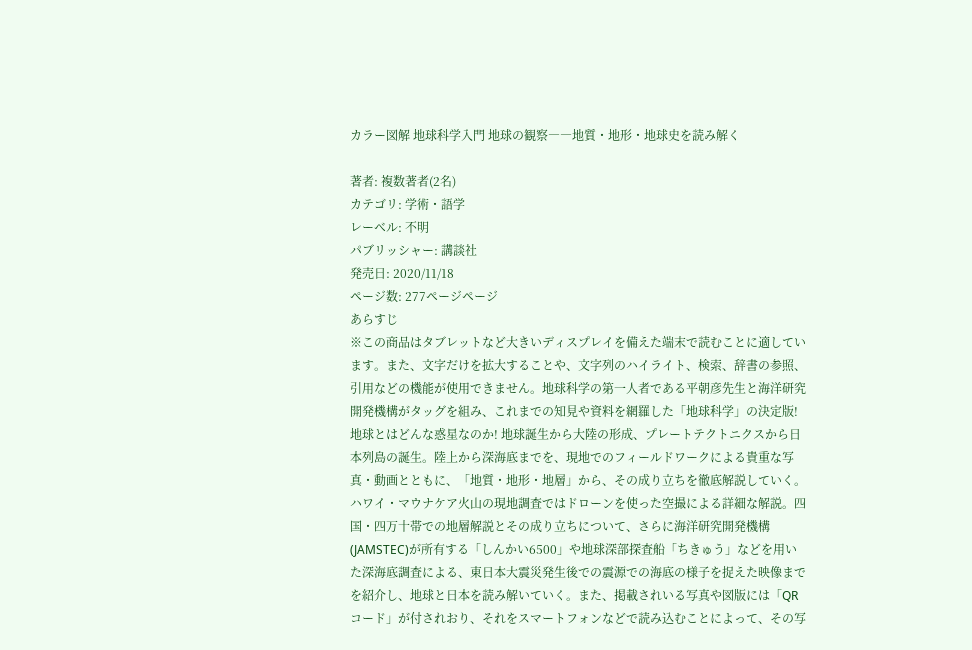カラー図解 地球科学入門 地球の観察――地質・地形・地球史を読み解く

著者: 複数著者(2名)
カテゴリ: 学術・語学
レーベル: 不明
パブリッシャー: 講談社
発売日: 2020/11/18
ページ数: 277ページページ
あらすじ
※この商品はタブレットなど大きいディスプレイを備えた端末で読むことに適しています。また、文字だけを拡大することや、文字列のハイライト、検索、辞書の参照、引用などの機能が使用できません。地球科学の第一人者である平朝彦先生と海洋研究開発機構がタッグを組み、これまでの知見や資料を網羅した「地球科学」の決定版!地球とはどんな惑星なのか! 地球誕生から大陸の形成、プレートテクトニクスから日本列島の誕生。陸上から深海底までを、現地でのフィールドワークによる貴重な写真・動画とともに、「地質・地形・地層」から、その成り立ちを徹底解説していく。ハワイ・マウナケア火山の現地調査ではドローンを使った空撮による詳細な解説。四国・四万十帯での地層解説とその成り立ちについて、さらに海洋研究開発機構(JAMSTEC)が所有する「しんかい6500」や地球深部探査船「ちきゅう」などを用いた深海底調査による、東日本大震災発生後での震源での海底の様子を捉えた映像までを紹介し、地球と日本を読み解いていく。また、掲載されいる写真や図版には「QRコード」が付されおり、それをスマートフォンなどで読み込むことによって、その写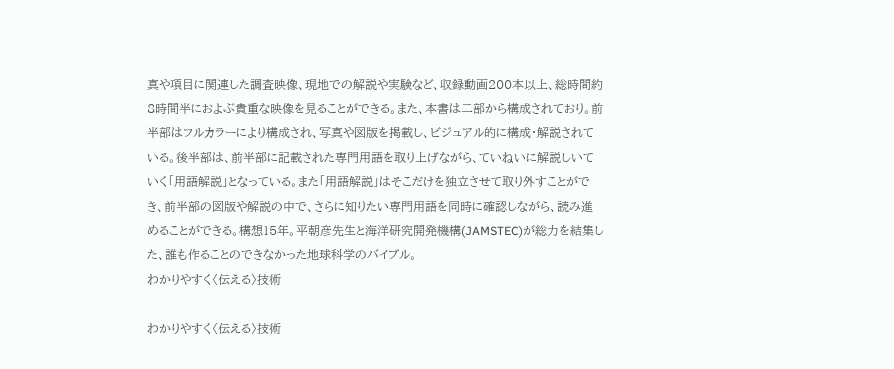真や項目に関連した調査映像、現地での解説や実験など、収録動画200本以上、総時間約8時間半におよぶ貴重な映像を見ることができる。また、本書は二部から構成されており。前半部はフルカラーにより構成され、写真や図版を掲載し、ビジュアル的に構成・解説されている。後半部は、前半部に記載された専門用語を取り上げながら、ていねいに解説しいていく「用語解説」となっている。また「用語解説」はそこだけを独立させて取り外すことができ、前半部の図版や解説の中で、さらに知りたい専門用語を同時に確認しながら、読み進めることができる。構想15年。平朝彦先生と海洋研究開発機構(JAMSTEC)が総力を結集した、誰も作ることのできなかった地球科学のバイブル。
わかりやすく〈伝える〉技術

わかりやすく〈伝える〉技術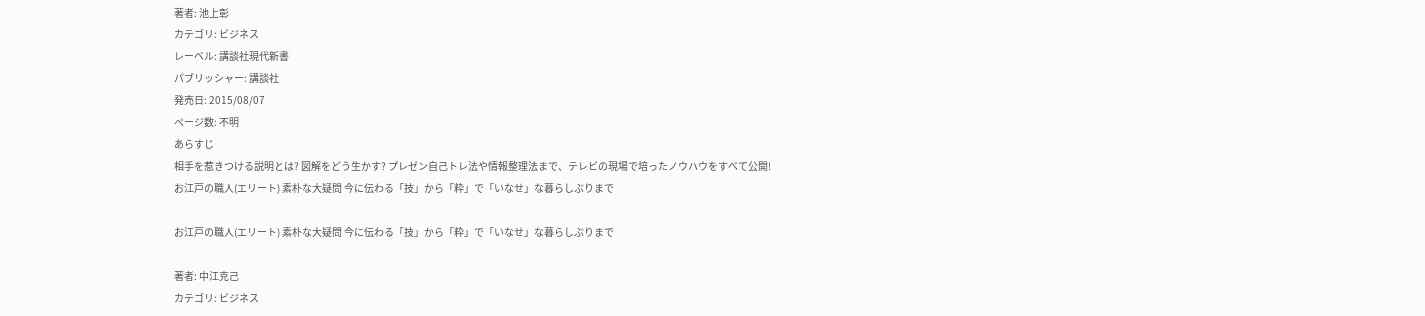著者: 池上彰
カテゴリ: ビジネス
レーベル: 講談社現代新書
パブリッシャー: 講談社
発売日: 2015/08/07
ページ数: 不明
あらすじ
相手を惹きつける説明とは? 図解をどう生かす? プレゼン自己トレ法や情報整理法まで、テレビの現場で培ったノウハウをすべて公開!
お江戸の職人(エリート) 素朴な大疑問 今に伝わる「技」から「粋」で「いなせ」な暮らしぶりまで

お江戸の職人(エリート) 素朴な大疑問 今に伝わる「技」から「粋」で「いなせ」な暮らしぶりまで

著者: 中江克己
カテゴリ: ビジネス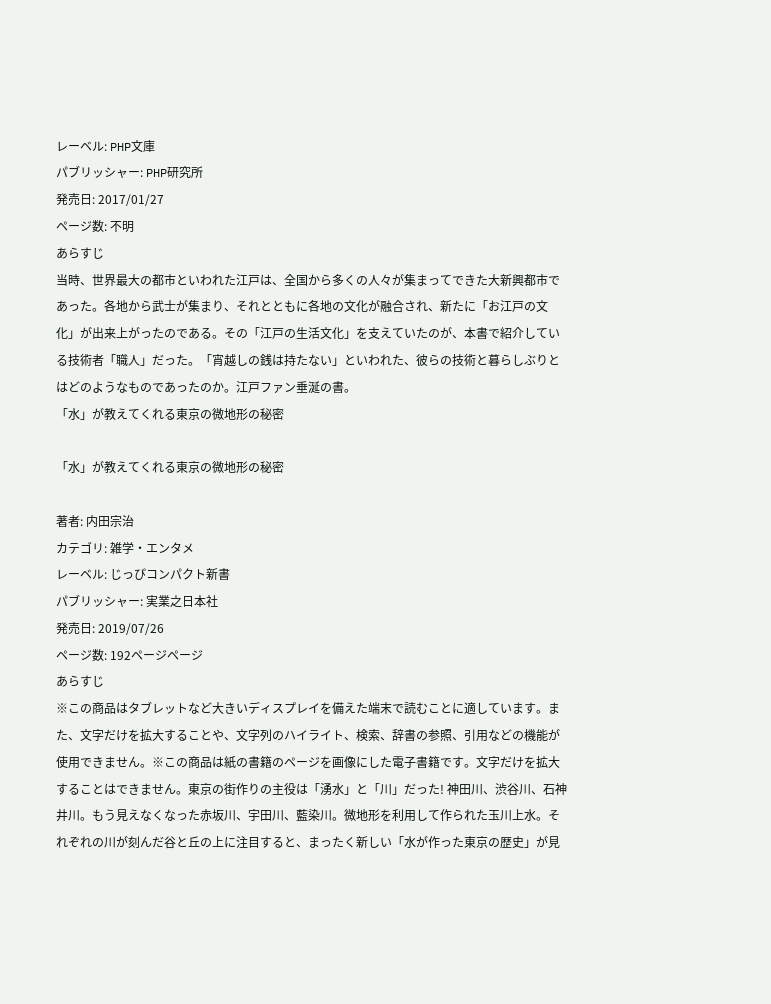レーベル: PHP文庫
パブリッシャー: PHP研究所
発売日: 2017/01/27
ページ数: 不明
あらすじ
当時、世界最大の都市といわれた江戸は、全国から多くの人々が集まってできた大新興都市であった。各地から武士が集まり、それとともに各地の文化が融合され、新たに「お江戸の文化」が出来上がったのである。その「江戸の生活文化」を支えていたのが、本書で紹介している技術者「職人」だった。「宵越しの銭は持たない」といわれた、彼らの技術と暮らしぶりとはどのようなものであったのか。江戸ファン垂涎の書。
「水」が教えてくれる東京の微地形の秘密

「水」が教えてくれる東京の微地形の秘密

著者: 内田宗治
カテゴリ: 雑学・エンタメ
レーベル: じっぴコンパクト新書
パブリッシャー: 実業之日本社
発売日: 2019/07/26
ページ数: 192ページページ
あらすじ
※この商品はタブレットなど大きいディスプレイを備えた端末で読むことに適しています。また、文字だけを拡大することや、文字列のハイライト、検索、辞書の参照、引用などの機能が使用できません。※この商品は紙の書籍のページを画像にした電子書籍です。文字だけを拡大することはできません。東京の街作りの主役は「湧水」と「川」だった! 神田川、渋谷川、石神井川。もう見えなくなった赤坂川、宇田川、藍染川。微地形を利用して作られた玉川上水。それぞれの川が刻んだ谷と丘の上に注目すると、まったく新しい「水が作った東京の歴史」が見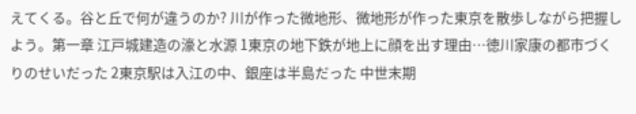えてくる。谷と丘で何が違うのか? 川が作った微地形、微地形が作った東京を散歩しながら把握しよう。第一章 江戸城建造の濠と水源 1東京の地下鉄が地上に顔を出す理由…徳川家康の都市づくりのせいだった 2東京駅は入江の中、銀座は半島だった 中世末期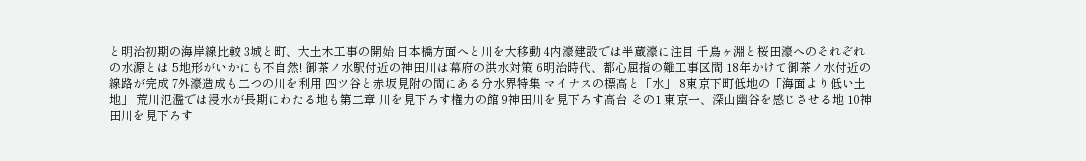と明治初期の海岸線比較 3城と町、大土木工事の開始 日本橋方面へと川を大移動 4内濠建設では半蔵濠に注目 千鳥ヶ淵と桜田濠へのそれぞれの水源とは 5地形がいかにも不自然! 御茶ノ水駅付近の神田川は幕府の洪水対策 6明治時代、都心屈指の難工事区間 18年かけて御茶ノ水付近の線路が完成 7外濠造成も二つの川を利用 四ツ谷と赤坂見附の間にある分水界特集 マイナスの標高と「水」 8東京下町低地の「海面より低い土地」 荒川氾濫では浸水が長期にわたる地も第二章 川を見下ろす権力の館 9神田川を見下ろす高台 その1 東京一、深山幽谷を感じさせる地 10神田川を見下ろす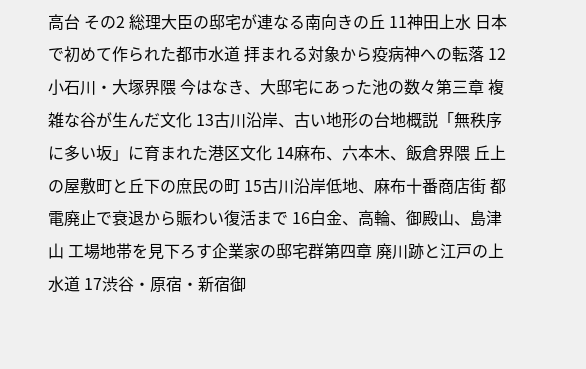高台 その2 総理大臣の邸宅が連なる南向きの丘 11神田上水 日本で初めて作られた都市水道 拝まれる対象から疫病神への転落 12小石川・大塚界隈 今はなき、大邸宅にあった池の数々第三章 複雑な谷が生んだ文化 13古川沿岸、古い地形の台地概説「無秩序に多い坂」に育まれた港区文化 14麻布、六本木、飯倉界隈 丘上の屋敷町と丘下の庶民の町 15古川沿岸低地、麻布十番商店街 都電廃止で衰退から賑わい復活まで 16白金、高輪、御殿山、島津山 工場地帯を見下ろす企業家の邸宅群第四章 廃川跡と江戸の上水道 17渋谷・原宿・新宿御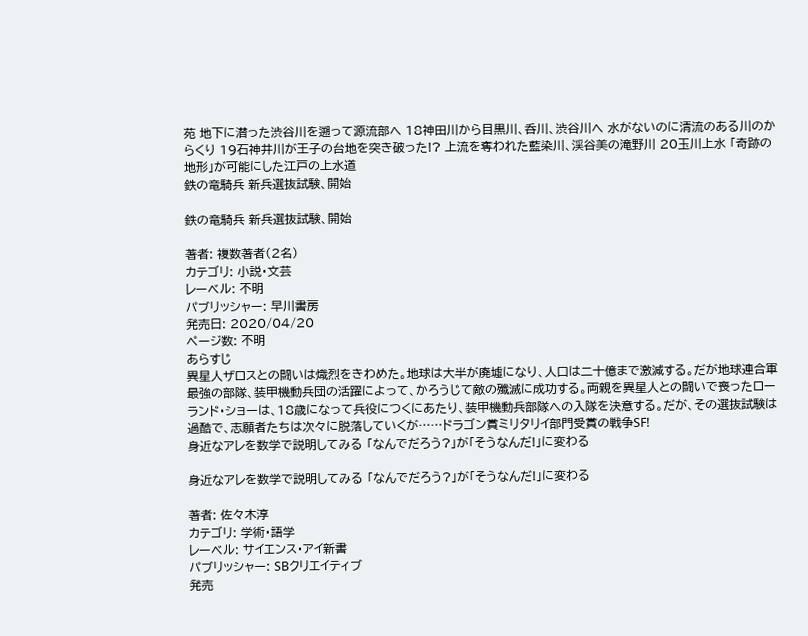苑 地下に潜った渋谷川を遡って源流部へ 18神田川から目黒川、呑川、渋谷川へ 水がないのに清流のある川のからくり 19石神井川が王子の台地を突き破った!? 上流を奪われた藍染川、渓谷美の滝野川 20玉川上水 「奇跡の地形」が可能にした江戸の上水道
鉄の竜騎兵 新兵選抜試験、開始

鉄の竜騎兵 新兵選抜試験、開始

著者: 複数著者(2名)
カテゴリ: 小説・文芸
レーベル: 不明
パブリッシャー: 早川書房
発売日: 2020/04/20
ページ数: 不明
あらすじ
異星人ザロスとの闘いは熾烈をきわめた。地球は大半が廃墟になり、人口は二十億まで激減する。だが地球連合軍最強の部隊、装甲機動兵団の活躍によって、かろうじて敵の殲滅に成功する。両親を異星人との闘いで喪ったローランド・ショーは、18歳になって兵役につくにあたり、装甲機動兵部隊への入隊を決意する。だが、その選抜試験は過酷で、志願者たちは次々に脱落していくが……ドラゴン賞ミリタリイ部門受賞の戦争SF!
身近なアレを数学で説明してみる 「なんでだろう?」が「そうなんだ!」に変わる

身近なアレを数学で説明してみる 「なんでだろう?」が「そうなんだ!」に変わる

著者: 佐々木淳
カテゴリ: 学術・語学
レーベル: サイエンス・アイ新書
パブリッシャー: SBクリエイティブ
発売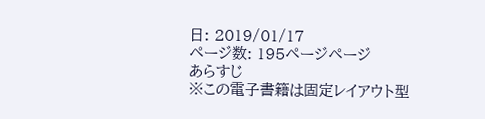日: 2019/01/17
ページ数: 195ページページ
あらすじ
※この電子書籍は固定レイアウト型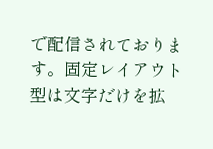で配信されております。固定レイアウト型は文字だけを拡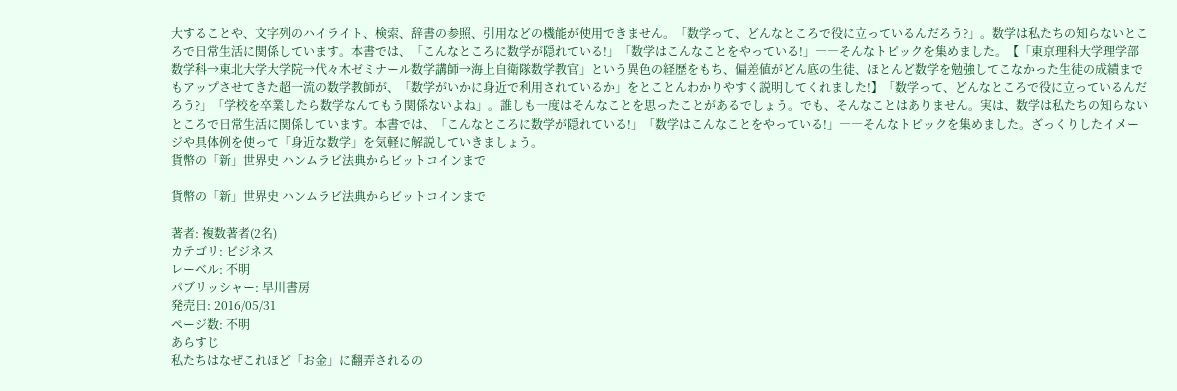大することや、文字列のハイライト、検索、辞書の参照、引用などの機能が使用できません。「数学って、どんなところで役に立っているんだろう?」。数学は私たちの知らないところで日常生活に関係しています。本書では、「こんなところに数学が隠れている!」「数学はこんなことをやっている!」――そんなトピックを集めました。【「東京理科大学理学部数学科→東北大学大学院→代々木ゼミナール数学講師→海上自衛隊数学教官」という異色の経歴をもち、偏差値がどん底の生徒、ほとんど数学を勉強してこなかった生徒の成績までもアップさせてきた超一流の数学教師が、「数学がいかに身近で利用されているか」をとことんわかりやすく説明してくれました!】「数学って、どんなところで役に立っているんだろう?」「学校を卒業したら数学なんてもう関係ないよね」。誰しも一度はそんなことを思ったことがあるでしょう。でも、そんなことはありません。実は、数学は私たちの知らないところで日常生活に関係しています。本書では、「こんなところに数学が隠れている!」「数学はこんなことをやっている!」――そんなトピックを集めました。ざっくりしたイメージや具体例を使って「身近な数学」を気軽に解説していきましょう。
貨幣の「新」世界史 ハンムラビ法典からビットコインまで

貨幣の「新」世界史 ハンムラビ法典からビットコインまで

著者: 複数著者(2名)
カテゴリ: ビジネス
レーベル: 不明
パブリッシャー: 早川書房
発売日: 2016/05/31
ページ数: 不明
あらすじ
私たちはなぜこれほど「お金」に翻弄されるの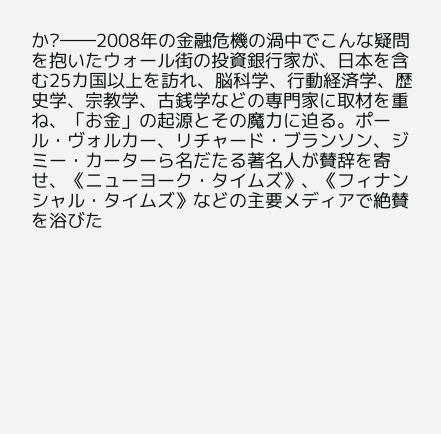か?――2008年の金融危機の渦中でこんな疑問を抱いたウォール街の投資銀行家が、日本を含む25カ国以上を訪れ、脳科学、行動経済学、歴史学、宗教学、古銭学などの専門家に取材を重ね、「お金」の起源とその魔力に迫る。ポール・ヴォルカー、リチャード・ブランソン、ジミー・カーターら名だたる著名人が賛辞を寄せ、《ニューヨーク・タイムズ》、《フィナンシャル・タイムズ》などの主要メディアで絶賛を浴びた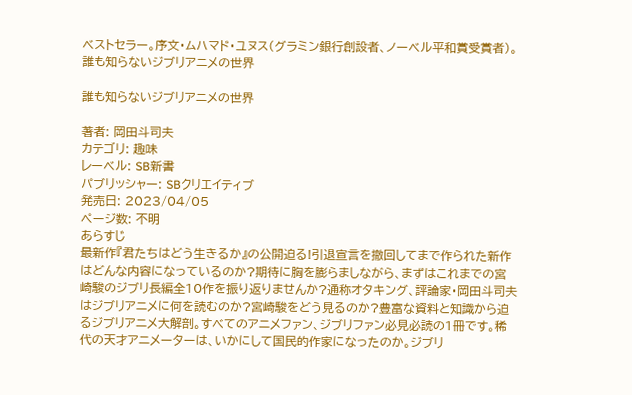ベストセラー。序文・ムハマド・ユヌス(グラミン銀行創設者、ノーベル平和賞受賞者)。
誰も知らないジブリアニメの世界

誰も知らないジブリアニメの世界

著者: 岡田斗司夫
カテゴリ: 趣味
レーベル: SB新書
パブリッシャー: SBクリエイティブ
発売日: 2023/04/05
ページ数: 不明
あらすじ
最新作『君たちはどう生きるか』の公開迫る!引退宣言を撤回してまで作られた新作はどんな内容になっているのか?期待に胸を膨らましながら、まずはこれまでの宮崎駿のジブリ長編全10作を振り返りませんか?通称オタキング、評論家・岡田斗司夫はジブリアニメに何を読むのか?宮崎駿をどう見るのか?豊富な資料と知識から迫るジブリアニメ大解剖。すべてのアニメファン、ジブリファン必見必読の1冊です。稀代の天才アニメーターは、いかにして国民的作家になったのか。ジブリ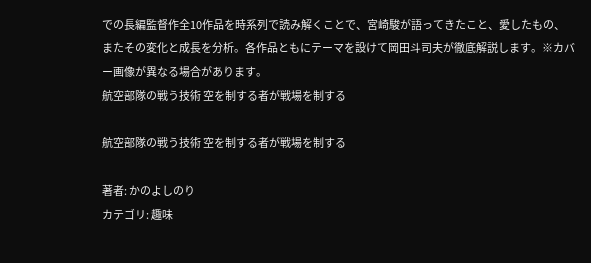での長編監督作全10作品を時系列で読み解くことで、宮崎駿が語ってきたこと、愛したもの、またその変化と成長を分析。各作品ともにテーマを設けて岡田斗司夫が徹底解説します。※カバー画像が異なる場合があります。
航空部隊の戦う技術 空を制する者が戦場を制する

航空部隊の戦う技術 空を制する者が戦場を制する

著者: かのよしのり
カテゴリ: 趣味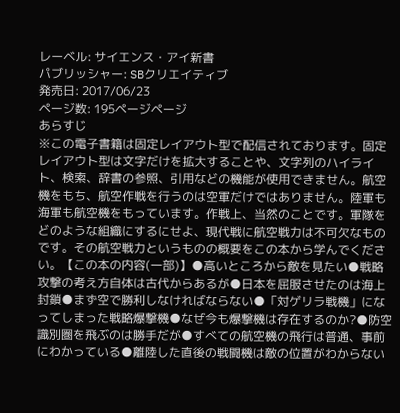レーベル: サイエンス・アイ新書
パブリッシャー: SBクリエイティブ
発売日: 2017/06/23
ページ数: 195ページページ
あらすじ
※この電子書籍は固定レイアウト型で配信されております。固定レイアウト型は文字だけを拡大することや、文字列のハイライト、検索、辞書の参照、引用などの機能が使用できません。航空機をもち、航空作戦を行うのは空軍だけではありません。陸軍も海軍も航空機をもっています。作戦上、当然のことです。軍隊をどのような組織にするにせよ、現代戦に航空戦力は不可欠なものです。その航空戦力というものの概要をこの本から学んでください。【この本の内容(一部)】●高いところから敵を見たい●戦略攻撃の考え方自体は古代からあるが●日本を屈服させたのは海上封鎖●まず空で勝利しなければならない●「対ゲリラ戦機」になってしまった戦略爆撃機●なぜ今も爆撃機は存在するのか?●防空識別圏を飛ぶのは勝手だが●すべての航空機の飛行は普通、事前にわかっている●離陸した直後の戦闘機は敵の位置がわからない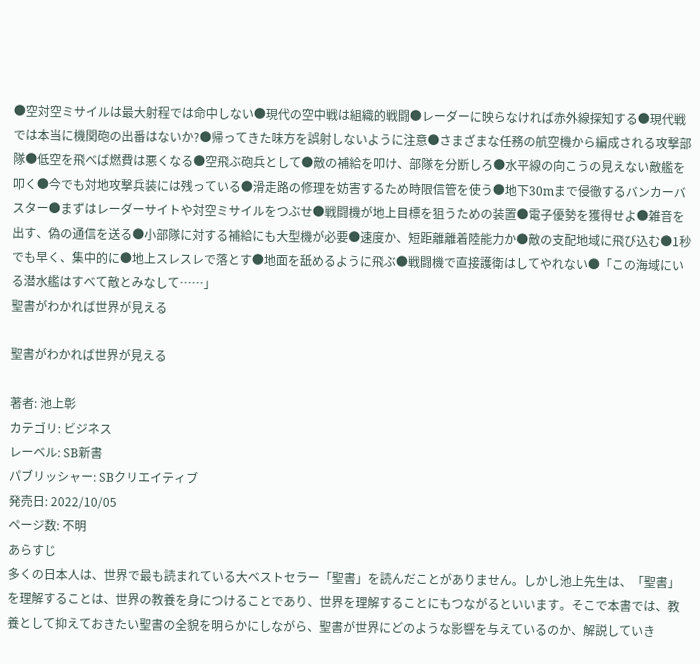●空対空ミサイルは最大射程では命中しない●現代の空中戦は組織的戦闘●レーダーに映らなければ赤外線探知する●現代戦では本当に機関砲の出番はないか?●帰ってきた味方を誤射しないように注意●さまざまな任務の航空機から編成される攻撃部隊●低空を飛べば燃費は悪くなる●空飛ぶ砲兵として●敵の補給を叩け、部隊を分断しろ●水平線の向こうの見えない敵艦を叩く●今でも対地攻撃兵装には残っている●滑走路の修理を妨害するため時限信管を使う●地下30mまで侵徹するバンカーバスター●まずはレーダーサイトや対空ミサイルをつぶせ●戦闘機が地上目標を狙うための装置●電子優勢を獲得せよ●雑音を出す、偽の通信を送る●小部隊に対する補給にも大型機が必要●速度か、短距離離着陸能力か●敵の支配地域に飛び込む●1秒でも早く、集中的に●地上スレスレで落とす●地面を舐めるように飛ぶ●戦闘機で直接護衛はしてやれない●「この海域にいる潜水艦はすべて敵とみなして……」
聖書がわかれば世界が見える

聖書がわかれば世界が見える

著者: 池上彰
カテゴリ: ビジネス
レーベル: SB新書
パブリッシャー: SBクリエイティブ
発売日: 2022/10/05
ページ数: 不明
あらすじ
多くの日本人は、世界で最も読まれている大ベストセラー「聖書」を読んだことがありません。しかし池上先生は、「聖書」を理解することは、世界の教養を身につけることであり、世界を理解することにもつながるといいます。そこで本書では、教養として抑えておきたい聖書の全貌を明らかにしながら、聖書が世界にどのような影響を与えているのか、解説していき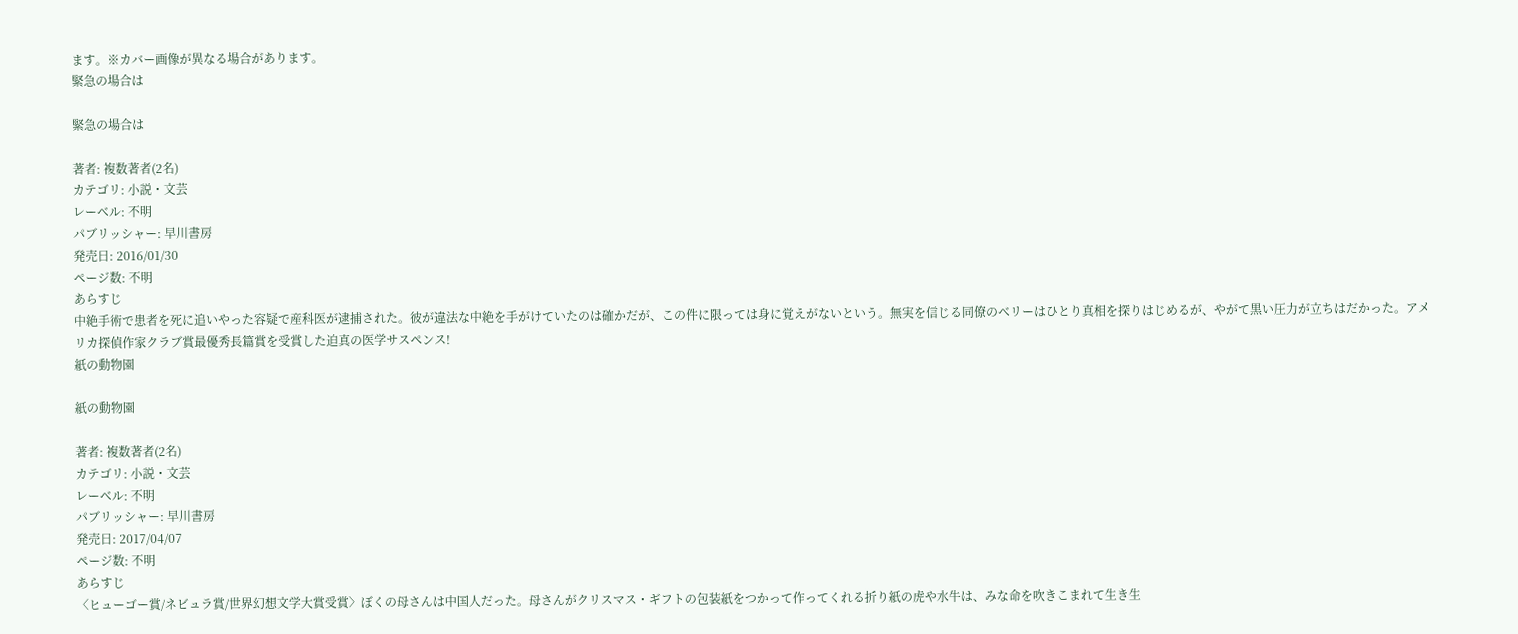ます。※カバー画像が異なる場合があります。
緊急の場合は

緊急の場合は

著者: 複数著者(2名)
カテゴリ: 小説・文芸
レーベル: 不明
パブリッシャー: 早川書房
発売日: 2016/01/30
ページ数: 不明
あらすじ
中絶手術で患者を死に追いやった容疑で産科医が逮捕された。彼が違法な中絶を手がけていたのは確かだが、この件に限っては身に覚えがないという。無実を信じる同僚のベリーはひとり真相を探りはじめるが、やがて黒い圧力が立ちはだかった。アメリカ探偵作家クラブ賞最優秀長篇賞を受賞した迫真の医学サスペンス!
紙の動物園

紙の動物園

著者: 複数著者(2名)
カテゴリ: 小説・文芸
レーベル: 不明
パブリッシャー: 早川書房
発売日: 2017/04/07
ページ数: 不明
あらすじ
〈ヒューゴー賞/ネビュラ賞/世界幻想文学大賞受賞〉ぼくの母さんは中国人だった。母さんがクリスマス・ギフトの包装紙をつかって作ってくれる折り紙の虎や水牛は、みな命を吹きこまれて生き生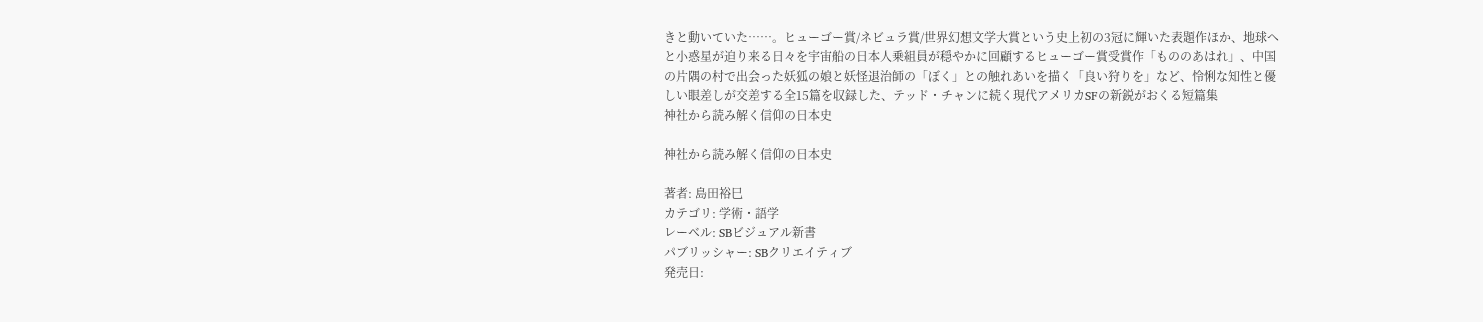きと動いていた……。ヒューゴー賞/ネビュラ賞/世界幻想文学大賞という史上初の3冠に輝いた表題作ほか、地球へと小惑星が迫り来る日々を宇宙船の日本人乗組員が穏やかに回顧するヒューゴー賞受賞作「もののあはれ」、中国の片隅の村で出会った妖狐の娘と妖怪退治師の「ぼく」との触れあいを描く「良い狩りを」など、怜悧な知性と優しい眼差しが交差する全15篇を収録した、テッド・チャンに続く現代アメリカSFの新鋭がおくる短篇集
神社から読み解く信仰の日本史

神社から読み解く信仰の日本史

著者: 島田裕巳
カテゴリ: 学術・語学
レーベル: SBビジュアル新書
パブリッシャー: SBクリエイティブ
発売日: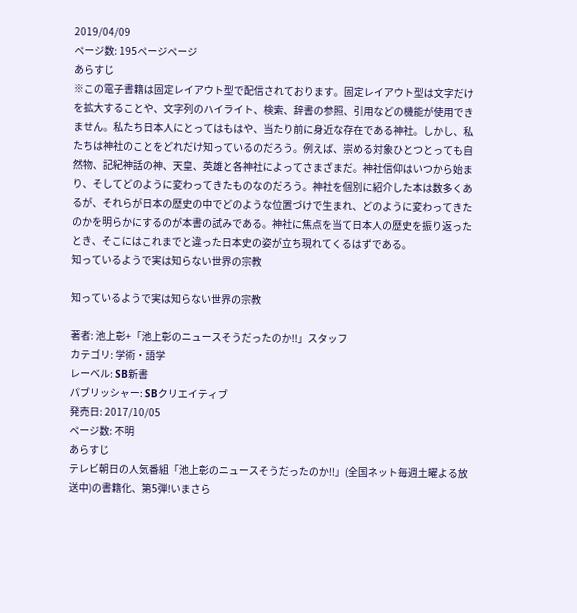2019/04/09
ページ数: 195ページページ
あらすじ
※この電子書籍は固定レイアウト型で配信されております。固定レイアウト型は文字だけを拡大することや、文字列のハイライト、検索、辞書の参照、引用などの機能が使用できません。私たち日本人にとってはもはや、当たり前に身近な存在である神社。しかし、私たちは神社のことをどれだけ知っているのだろう。例えば、崇める対象ひとつとっても自然物、記紀神話の神、天皇、英雄と各神社によってさまざまだ。神社信仰はいつから始まり、そしてどのように変わってきたものなのだろう。神社を個別に紹介した本は数多くあるが、それらが日本の歴史の中でどのような位置づけで生まれ、どのように変わってきたのかを明らかにするのが本書の試みである。神社に焦点を当て日本人の歴史を振り返ったとき、そこにはこれまでと違った日本史の姿が立ち現れてくるはずである。
知っているようで実は知らない世界の宗教

知っているようで実は知らない世界の宗教

著者: 池上彰+「池上彰のニュースそうだったのか!!」スタッフ
カテゴリ: 学術・語学
レーベル: SB新書
パブリッシャー: SBクリエイティブ
発売日: 2017/10/05
ページ数: 不明
あらすじ
テレビ朝日の人気番組「池上彰のニュースそうだったのか!!」(全国ネット毎週土曜よる放送中)の書籍化、第5弾!いまさら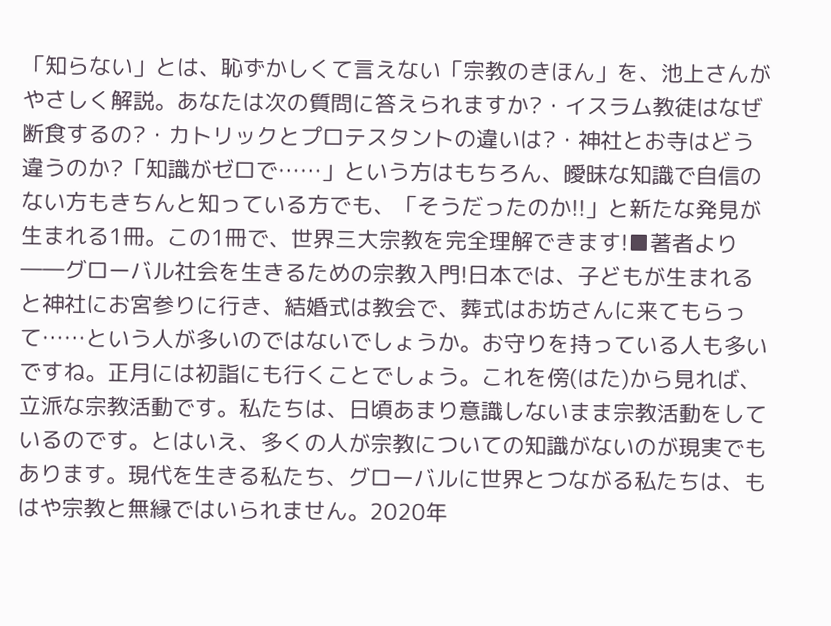「知らない」とは、恥ずかしくて言えない「宗教のきほん」を、池上さんがやさしく解説。あなたは次の質問に答えられますか?・イスラム教徒はなぜ断食するの?・カトリックとプロテスタントの違いは?・神社とお寺はどう違うのか?「知識がゼロで……」という方はもちろん、曖昧な知識で自信のない方もきちんと知っている方でも、「そうだったのか!!」と新たな発見が生まれる1冊。この1冊で、世界三大宗教を完全理解できます!■著者より――グローバル社会を生きるための宗教入門!日本では、子どもが生まれると神社にお宮参りに行き、結婚式は教会で、葬式はお坊さんに来てもらって……という人が多いのではないでしょうか。お守りを持っている人も多いですね。正月には初詣にも行くことでしょう。これを傍(はた)から見れば、立派な宗教活動です。私たちは、日頃あまり意識しないまま宗教活動をしているのです。とはいえ、多くの人が宗教についての知識がないのが現実でもあります。現代を生きる私たち、グローバルに世界とつながる私たちは、もはや宗教と無縁ではいられません。2020年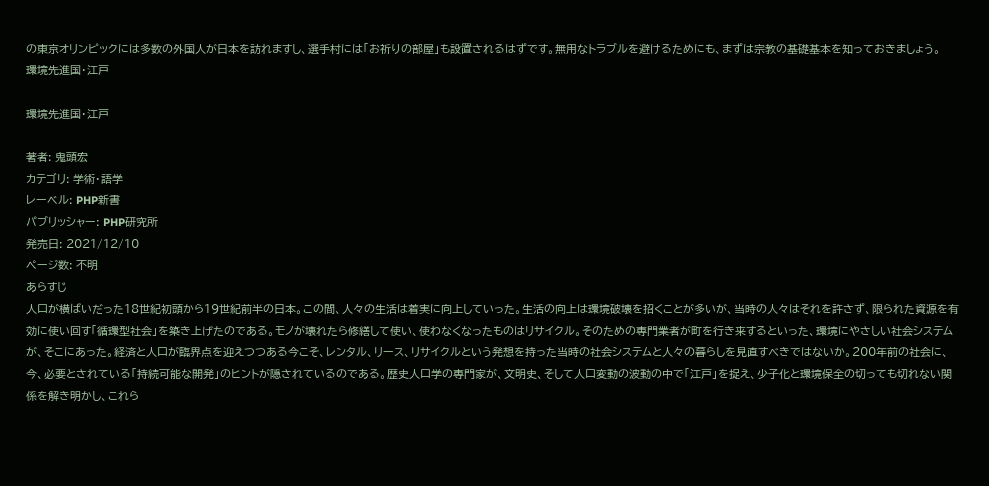の東京オリンピックには多数の外国人が日本を訪れますし、選手村には「お祈りの部屋」も設置されるはずです。無用なトラブルを避けるためにも、まずは宗教の基礎基本を知っておきましょう。
環境先進国・江戸

環境先進国・江戸

著者: 鬼頭宏
カテゴリ: 学術・語学
レーベル: PHP新書
パブリッシャー: PHP研究所
発売日: 2021/12/10
ページ数: 不明
あらすじ
人口が横ばいだった18世紀初頭から19世紀前半の日本。この間、人々の生活は着実に向上していった。生活の向上は環境破壊を招くことが多いが、当時の人々はそれを許さず、限られた資源を有効に使い回す「循環型社会」を築き上げたのである。モノが壊れたら修繕して使い、使わなくなったものはリサイクル。そのための専門業者が町を行き来するといった、環境にやさしい社会システムが、そこにあった。経済と人口が臨界点を迎えつつある今こそ、レンタル、リース、リサイクルという発想を持った当時の社会システムと人々の暮らしを見直すべきではないか。200年前の社会に、今、必要とされている「持続可能な開発」のヒントが隠されているのである。歴史人口学の専門家が、文明史、そして人口変動の波動の中で「江戸」を捉え、少子化と環境保全の切っても切れない関係を解き明かし、これら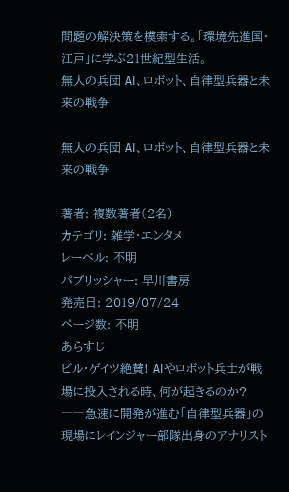問題の解決策を模索する。「環境先進国・江戸」に学ぶ21世紀型生活。
無人の兵団 AI、ロボット、自律型兵器と未来の戦争

無人の兵団 AI、ロボット、自律型兵器と未来の戦争

著者: 複数著者(2名)
カテゴリ: 雑学・エンタメ
レーベル: 不明
パブリッシャー: 早川書房
発売日: 2019/07/24
ページ数: 不明
あらすじ
ビル・ゲイツ絶賛! AIやロボット兵士が戦場に投入される時、何が起きるのか? ――急速に開発が進む「自律型兵器」の現場にレインジャー部隊出身のアナリスト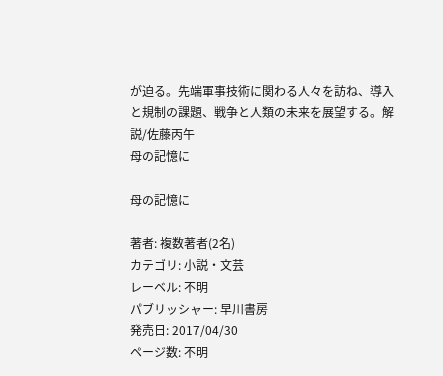が迫る。先端軍事技術に関わる人々を訪ね、導入と規制の課題、戦争と人類の未来を展望する。解説/佐藤丙午
母の記憶に

母の記憶に

著者: 複数著者(2名)
カテゴリ: 小説・文芸
レーベル: 不明
パブリッシャー: 早川書房
発売日: 2017/04/30
ページ数: 不明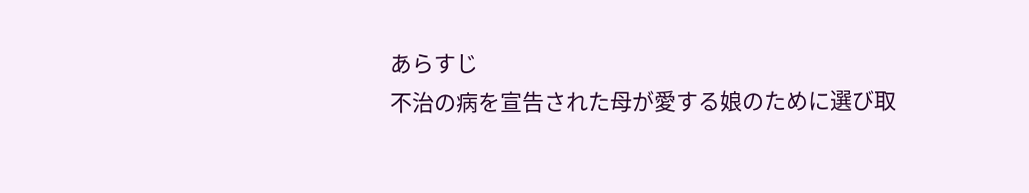あらすじ
不治の病を宣告された母が愛する娘のために選び取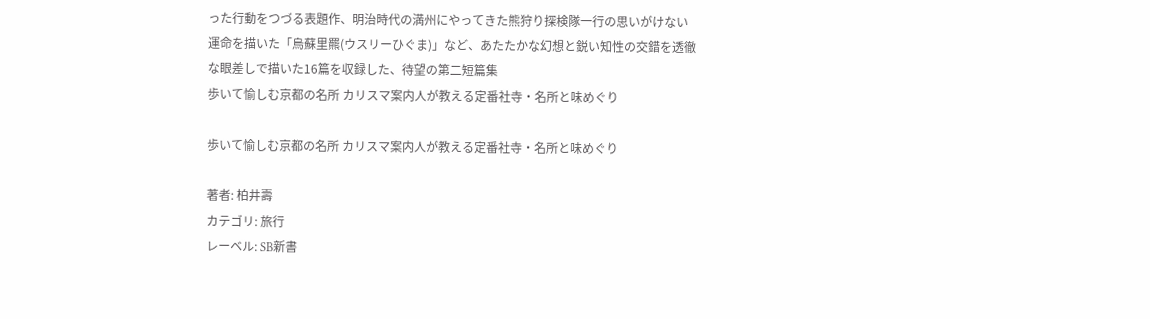った行動をつづる表題作、明治時代の満州にやってきた熊狩り探検隊一行の思いがけない運命を描いた「烏蘇里羆(ウスリーひぐま)」など、あたたかな幻想と鋭い知性の交錯を透徹な眼差しで描いた16篇を収録した、待望の第二短篇集
歩いて愉しむ京都の名所 カリスマ案内人が教える定番社寺・名所と味めぐり

歩いて愉しむ京都の名所 カリスマ案内人が教える定番社寺・名所と味めぐり

著者: 柏井壽
カテゴリ: 旅行
レーベル: SB新書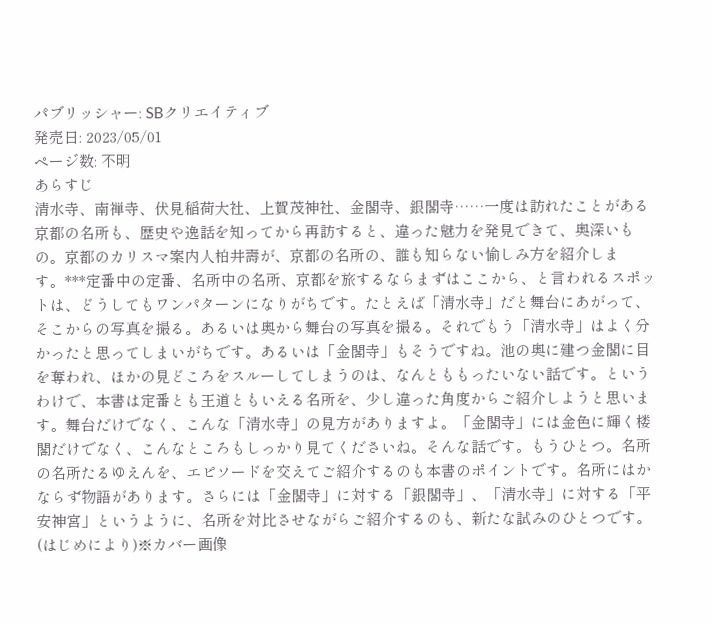パブリッシャー: SBクリエイティブ
発売日: 2023/05/01
ページ数: 不明
あらすじ
清水寺、南禅寺、伏見稲荷大社、上賀茂神社、金閣寺、銀閣寺……一度は訪れたことがある京都の名所も、歴史や逸話を知ってから再訪すると、違った魅力を発見できて、奥深いもの。京都のカリスマ案内人柏井壽が、京都の名所の、誰も知らない愉しみ方を紹介します。***定番中の定番、名所中の名所、京都を旅するならまずはここから、と言われるスポットは、どうしてもワンパターンになりがちです。たとえば「清水寺」だと舞台にあがって、そこからの写真を撮る。あるいは奥から舞台の写真を撮る。それでもう「清水寺」はよく分かったと思ってしまいがちです。あるいは「金閣寺」もそうですね。池の奥に建つ金閣に目を奪われ、ほかの見どころをスルーしてしまうのは、なんとももったいない話です。というわけで、本書は定番とも王道ともいえる名所を、少し違った角度からご紹介しようと思います。舞台だけでなく、こんな「清水寺」の見方がありますよ。「金閣寺」には金色に輝く楼閣だけでなく、こんなところもしっかり見てくださいね。そんな話です。もうひとつ。名所の名所たるゆえんを、エピソードを交えてご紹介するのも本書のポイントです。名所にはかならず物語があります。さらには「金閣寺」に対する「銀閣寺」、「清水寺」に対する「平安神宮」というように、名所を対比させながらご紹介するのも、新たな試みのひとつです。(はじめにより)※カバー画像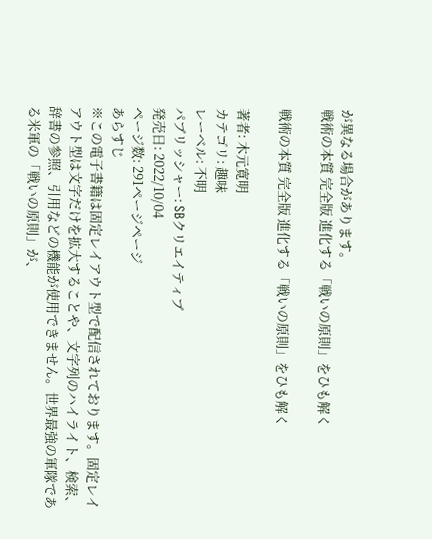が異なる場合があります。
戦術の本質 完全版 進化する「戦いの原則」をひも解く

戦術の本質 完全版 進化する「戦いの原則」をひも解く

著者: 木元寛明
カテゴリ: 趣味
レーベル: 不明
パブリッシャー: SBクリエイティブ
発売日: 2022/10/04
ページ数: 291ページページ
あらすじ
※この電子書籍は固定レイアウト型で配信されております。固定レイアウト型は文字だけを拡大することや、文字列のハイライト、検索、辞書の参照、引用などの機能が使用できません。世界最強の軍隊である米軍の「戦いの原則」が、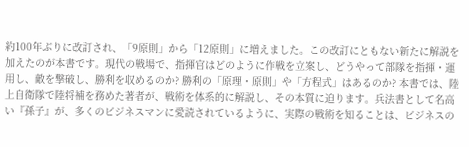約100年ぶりに改訂され、「9原則」から「12原則」に増えました。この改訂にともない新たに解説を加えたのが本書です。現代の戦場で、指揮官はどのように作戦を立案し、どうやって部隊を指揮・運用し、敵を撃破し、勝利を収めるのか? 勝利の「原理・原則」や「方程式」はあるのか? 本書では、陸上自衛隊で陸将補を務めた著者が、戦術を体系的に解説し、その本質に迫ります。兵法書として名高い『孫子』が、多くのビジネスマンに愛読されているように、実際の戦術を知ることは、ビジネスの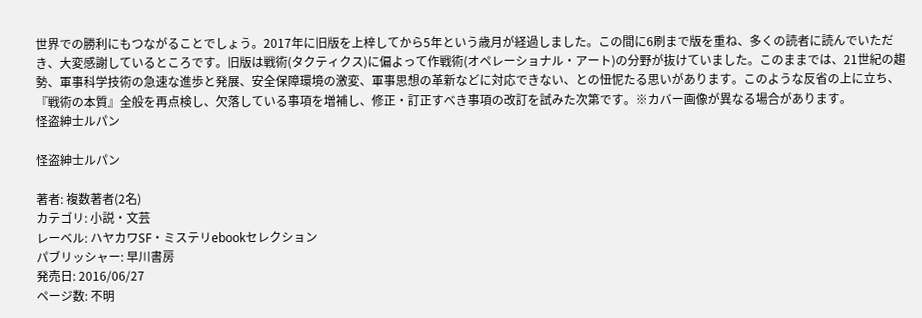世界での勝利にもつながることでしょう。2017年に旧版を上梓してから5年という歳月が経過しました。この間に6刷まで版を重ね、多くの読者に読んでいただき、大変感謝しているところです。旧版は戦術(タクティクス)に偏よって作戦術(オペレーショナル・アート)の分野が抜けていました。このままでは、21世紀の趨勢、軍事科学技術の急速な進歩と発展、安全保障環境の激変、軍事思想の革新などに対応できない、との忸怩たる思いがあります。このような反省の上に立ち、『戦術の本質』全般を再点検し、欠落している事項を増補し、修正・訂正すべき事項の改訂を試みた次第です。※カバー画像が異なる場合があります。
怪盗紳士ルパン

怪盗紳士ルパン

著者: 複数著者(2名)
カテゴリ: 小説・文芸
レーベル: ハヤカワSF・ミステリebookセレクション
パブリッシャー: 早川書房
発売日: 2016/06/27
ページ数: 不明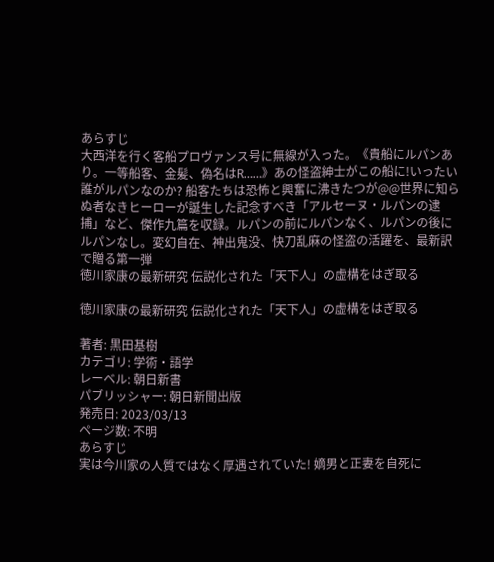あらすじ
大西洋を行く客船プロヴァンス号に無線が入った。《貴船にルパンあり。一等船客、金髪、偽名はR……》あの怪盗紳士がこの船に!いったい誰がルパンなのか? 船客たちは恐怖と興奮に沸きたつが@@世界に知らぬ者なきヒーローが誕生した記念すべき「アルセーヌ・ルパンの逮捕」など、傑作九篇を収録。ルパンの前にルパンなく、ルパンの後にルパンなし。変幻自在、神出鬼没、快刀乱麻の怪盗の活躍を、最新訳で贈る第一弾
徳川家康の最新研究 伝説化された「天下人」の虚構をはぎ取る

徳川家康の最新研究 伝説化された「天下人」の虚構をはぎ取る

著者: 黒田基樹
カテゴリ: 学術・語学
レーベル: 朝日新書
パブリッシャー: 朝日新聞出版
発売日: 2023/03/13
ページ数: 不明
あらすじ
実は今川家の人質ではなく厚遇されていた! 嫡男と正妻を自死に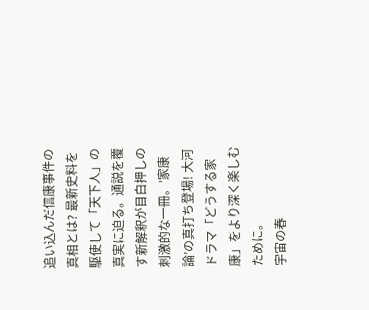追い込んだ信康事件の真相とは? 最新史料を駆使して「天下人」の真実に迫る。通説を覆す新解釈が目白押しの刺激的な一冊。’家康論’の真打ち登場! 大河ドラマ「どうする家康」をより深く楽しむために。
宇宙の春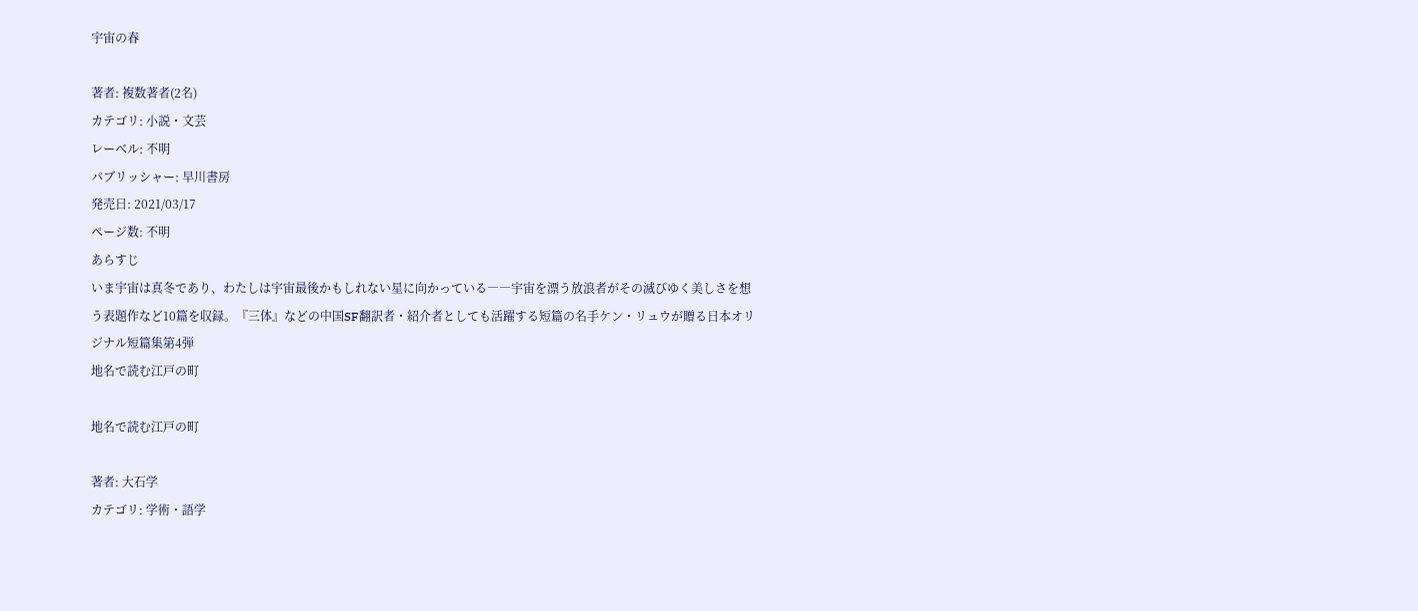宇宙の春

著者: 複数著者(2名)
カテゴリ: 小説・文芸
レーベル: 不明
パブリッシャー: 早川書房
発売日: 2021/03/17
ページ数: 不明
あらすじ
いま宇宙は真冬であり、わたしは宇宙最後かもしれない星に向かっている――宇宙を漂う放浪者がその滅びゆく美しさを想う表題作など10篇を収録。『三体』などの中国SF翻訳者・紹介者としても活躍する短篇の名手ケン・リュウが贈る日本オリジナル短篇集第4弾
地名で読む江戸の町

地名で読む江戸の町

著者: 大石学
カテゴリ: 学術・語学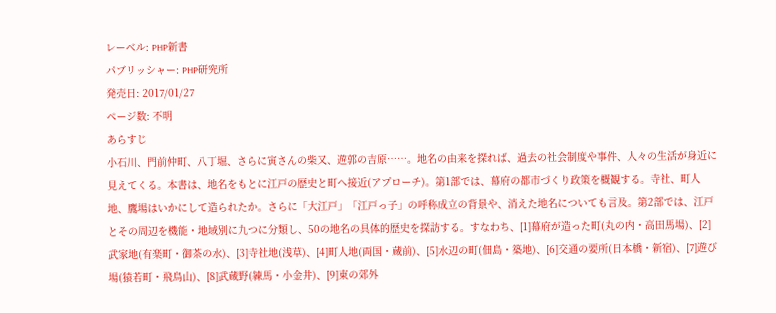レーベル: PHP新書
パブリッシャー: PHP研究所
発売日: 2017/01/27
ページ数: 不明
あらすじ
小石川、門前仲町、八丁堀、さらに寅さんの柴又、遊郭の吉原……。地名の由来を探れば、過去の社会制度や事件、人々の生活が身近に見えてくる。本書は、地名をもとに江戸の歴史と町へ接近(アプローチ)。第1部では、幕府の都市づくり政策を概観する。寺社、町人地、鷹場はいかにして造られたか。さらに「大江戸」「江戸っ子」の呼称成立の背景や、消えた地名についても言及。第2部では、江戸とその周辺を機能・地域別に九つに分類し、50の地名の具体的歴史を探訪する。すなわち、[1]幕府が造った町(丸の内・高田馬場)、[2]武家地(有楽町・御茶の水)、[3]寺社地(浅草)、[4]町人地(両国・蔵前)、[5]水辺の町(佃島・築地)、[6]交通の要所(日本橋・新宿)、[7]遊び場(猿若町・飛鳥山)、[8]武蔵野(練馬・小金井)、[9]東の郊外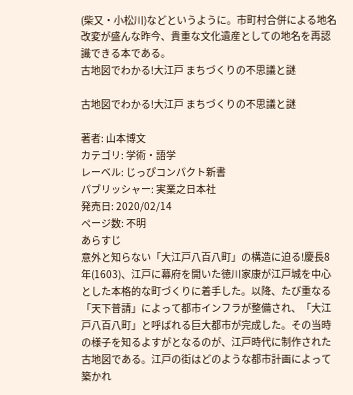(柴又・小松川)などというように。市町村合併による地名改変が盛んな昨今、貴重な文化遺産としての地名を再認識できる本である。
古地図でわかる!大江戸 まちづくりの不思議と謎

古地図でわかる!大江戸 まちづくりの不思議と謎

著者: 山本博文
カテゴリ: 学術・語学
レーベル: じっぴコンパクト新書
パブリッシャー: 実業之日本社
発売日: 2020/02/14
ページ数: 不明
あらすじ
意外と知らない「大江戸八百八町」の構造に迫る!慶長8年(1603)、江戸に幕府を開いた徳川家康が江戸城を中心とした本格的な町づくりに着手した。以降、たび重なる「天下普請」によって都市インフラが整備され、「大江戸八百八町」と呼ばれる巨大都市が完成した。その当時の様子を知るよすがとなるのが、江戸時代に制作された古地図である。江戸の街はどのような都市計画によって築かれ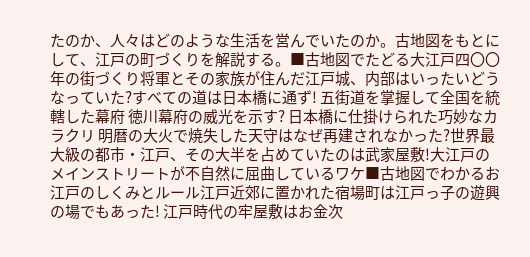たのか、人々はどのような生活を営んでいたのか。古地図をもとにして、江戸の町づくりを解説する。■古地図でたどる大江戸四〇〇年の街づくり将軍とその家族が住んだ江戸城、内部はいったいどうなっていた?すべての道は日本橋に通ず! 五街道を掌握して全国を統轄した幕府 徳川幕府の威光を示す? 日本橋に仕掛けられた巧妙なカラクリ 明暦の大火で焼失した天守はなぜ再建されなかった?世界最大級の都市・江戸、その大半を占めていたのは武家屋敷!大江戸のメインストリートが不自然に屈曲しているワケ■古地図でわかるお江戸のしくみとルール江戸近郊に置かれた宿場町は江戸っ子の遊興の場でもあった! 江戸時代の牢屋敷はお金次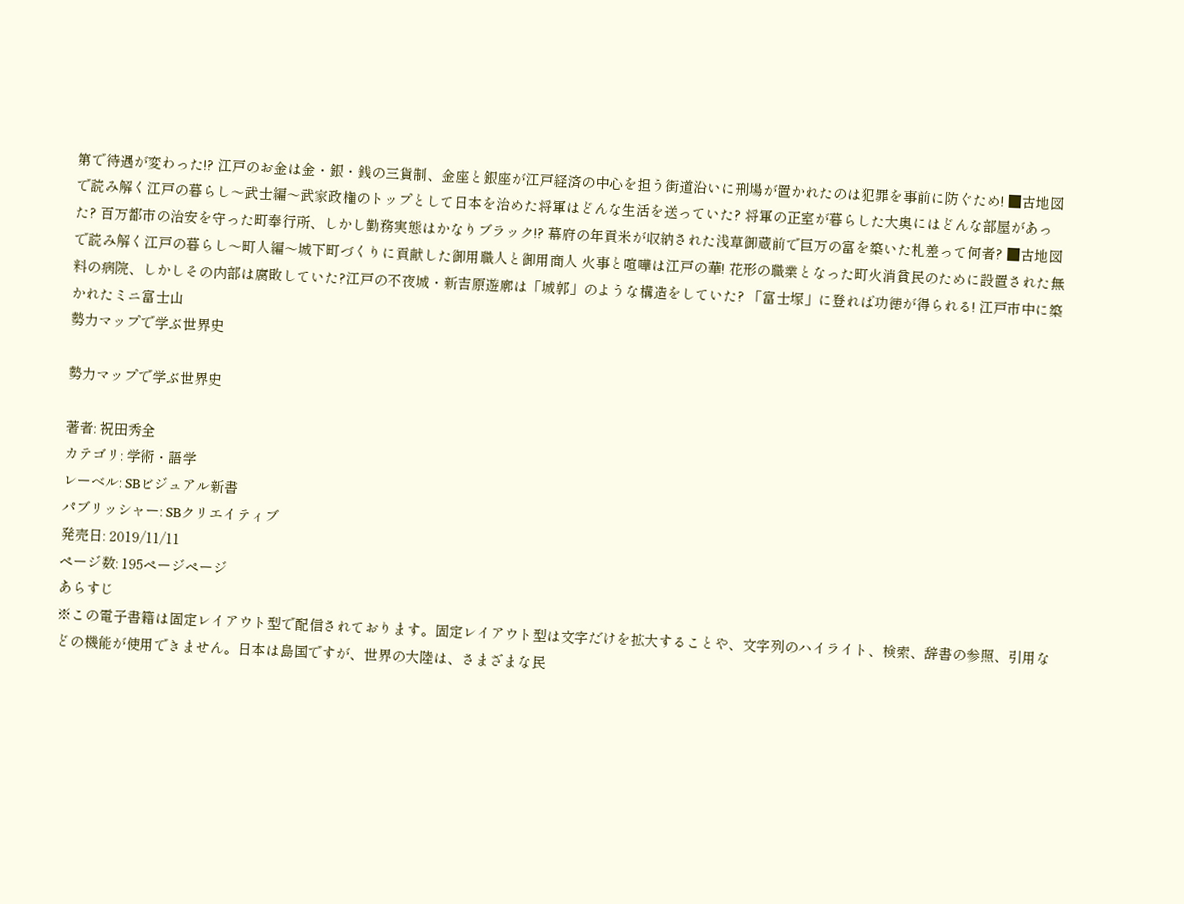第で待遇が変わった!? 江戸のお金は金・銀・銭の三貨制、金座と銀座が江戸経済の中心を担う街道沿いに刑場が置かれたのは犯罪を事前に防ぐため! ■古地図で読み解く江戸の暮らし〜武士編〜武家政権のトップとして日本を治めた将軍はどんな生活を送っていた? 将軍の正室が暮らした大奥にはどんな部屋があった? 百万都市の治安を守った町奉行所、しかし勤務実態はかなりブラック!? 幕府の年貢米が収納された浅草御蔵前で巨万の富を築いた札差って何者? ■古地図で読み解く江戸の暮らし〜町人編〜城下町づくりに貢献した御用職人と御用商人 火事と喧嘩は江戸の華! 花形の職業となった町火消貧民のために設置された無料の病院、しかしその内部は腐敗していた?江戸の不夜城・新吉原遊廓は「城郭」のような構造をしていた? 「富士塚」に登れば功徳が得られる! 江戸市中に築かれたミニ富士山
勢力マップで学ぶ世界史

勢力マップで学ぶ世界史

著者: 祝田秀全
カテゴリ: 学術・語学
レーベル: SBビジュアル新書
パブリッシャー: SBクリエイティブ
発売日: 2019/11/11
ページ数: 195ページページ
あらすじ
※この電子書籍は固定レイアウト型で配信されております。固定レイアウト型は文字だけを拡大することや、文字列のハイライト、検索、辞書の参照、引用などの機能が使用できません。日本は島国ですが、世界の大陸は、さまざまな民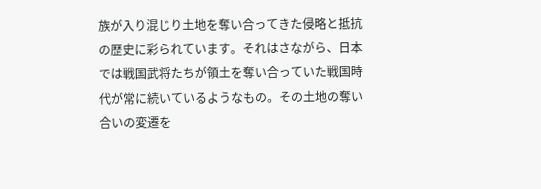族が入り混じり土地を奪い合ってきた侵略と抵抗の歴史に彩られています。それはさながら、日本では戦国武将たちが領土を奪い合っていた戦国時代が常に続いているようなもの。その土地の奪い合いの変遷を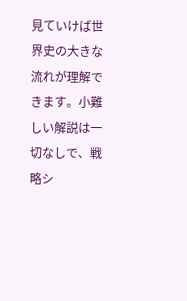見ていけば世界史の大きな流れが理解できます。小難しい解説は一切なしで、戦略シ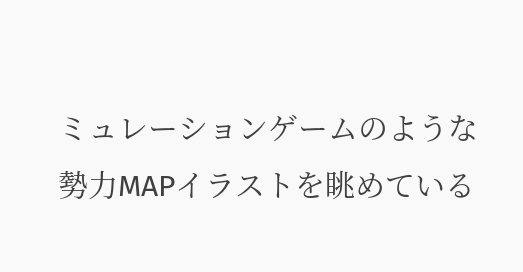ミュレーションゲームのような勢力MAPイラストを眺めている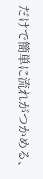だけで簡単に流れがつかめる、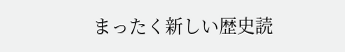まったく新しい歴史読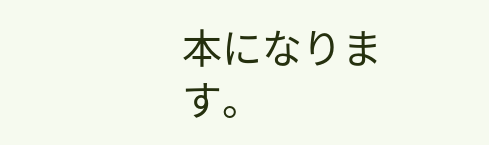本になります。